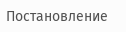Постановление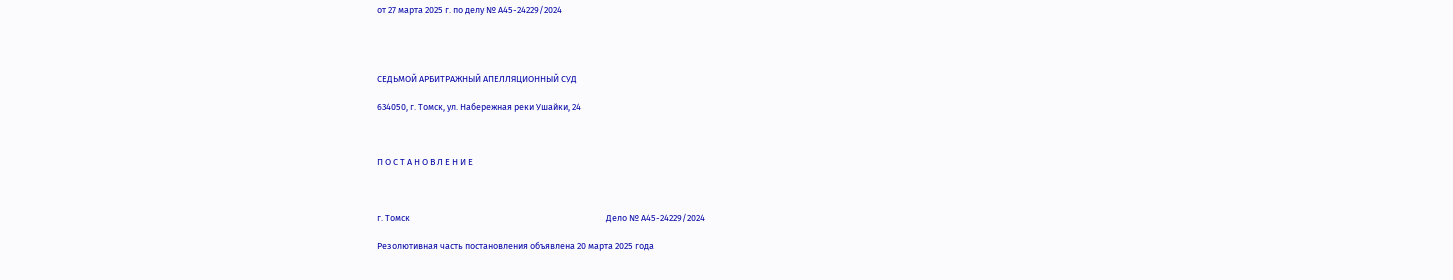от 27 марта 2025 г. по делу № А45-24229/2024




СЕДЬМОЙ АРБИТРАЖНЫЙ АПЕЛЛЯЦИОННЫЙ СУД

634050, г. Томск, ул. Набережная реки Ушайки, 24



П О С Т А Н О В Л Е Н И Е



г. Томск                                                                                                  Дело № А45-24229/2024

Резолютивная часть постановления объявлена 20 марта 2025 года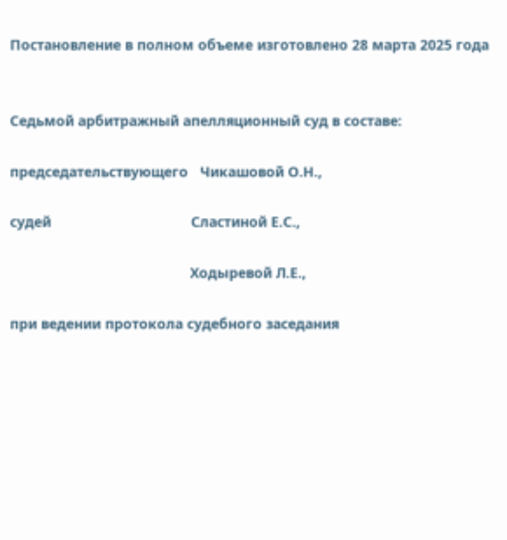Постановление в полном объеме изготовлено 28 марта 2025 года


Седьмой арбитражный апелляционный суд в составе:

председательствующего   Чикашовой О.Н.,

судей                                   Сластиной Е.С.,

                                             Ходыревой Л.Е.,

при ведении протокола судебного заседания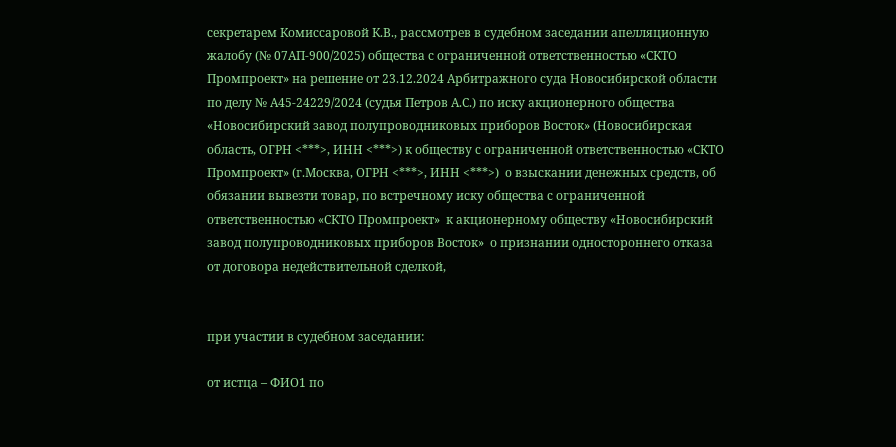секретарем Комиссаровой К.В., рассмотрев в судебном заседании апелляционную жалобу (№ 07АП-900/2025) общества с ограниченной ответственностью «СКТО Промпроект» на решение от 23.12.2024 Арбитражного суда Новосибирской области по делу № А45-24229/2024 (судья Петров А.С.) по иску акционерного общества «Новосибирский завод полупроводниковых приборов Восток» (Новосибирская область, ОГРН <***>, ИНН <***>) к обществу с ограниченной ответственностью «СКТО Промпроект» (г.Москва, ОГРН <***>, ИНН <***>)  о взыскании денежных средств, об обязании вывезти товар, по встречному иску общества с ограниченной ответственностью «СКТО Промпроект»  к акционерному обществу «Новосибирский завод полупроводниковых приборов Восток»  о признании одностороннего отказа от договора недействительной сделкой,


при участии в судебном заседании:

от истца – ФИО1 по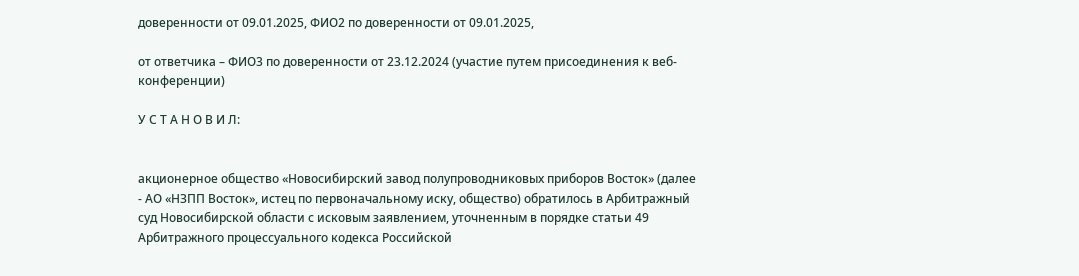доверенности от 09.01.2025, ФИО2 по доверенности от 09.01.2025,

от ответчика – ФИО3 по доверенности от 23.12.2024 (участие путем присоединения к веб-конференции)

У С Т А Н О В И Л:


акционерное общество «Новосибирский завод полупроводниковых приборов Восток» (далее - АО «НЗПП Восток», истец по первоначальному иску, общество) обратилось в Арбитражный суд Новосибирской области с исковым заявлением, уточненным в порядке статьи 49 Арбитражного процессуального кодекса Российской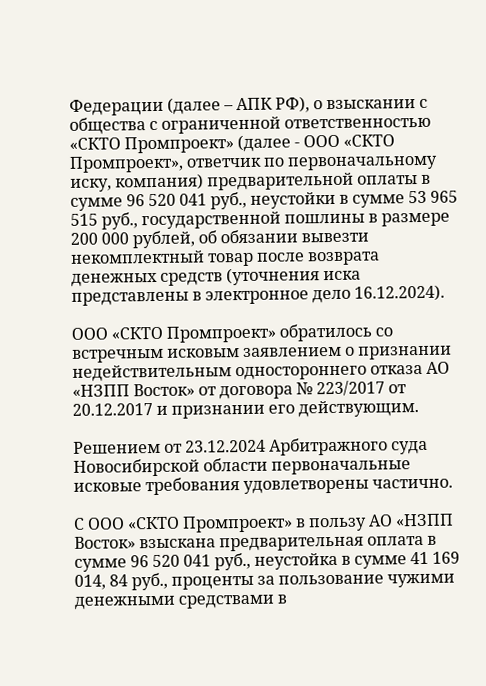Федерации (далее – АПК РФ), о взыскании с общества с ограниченной ответственностью «СКТО Промпроект» (далее - ООО «СКТО Промпроект», ответчик по первоначальному иску, компания) предварительной оплаты в сумме 96 520 041 руб., неустойки в сумме 53 965 515 руб., государственной пошлины в размере 200 000 рублей, об обязании вывезти некомплектный товар после возврата денежных средств (уточнения иска представлены в электронное дело 16.12.2024).

ООО «СКТО Промпроект» обратилось со встречным исковым заявлением о признании недействительным одностороннего отказа АО «НЗПП Восток» от договора № 223/2017 от 20.12.2017 и признании его действующим.

Решением от 23.12.2024 Арбитражного суда Новосибирской области первоначальные исковые требования удовлетворены частично.

С ООО «СКТО Промпроект» в пользу АО «НЗПП Восток» взыскана предварительная оплата в сумме 96 520 041 руб., неустойка в сумме 41 169 014, 84 руб., проценты за пользование чужими денежными средствами в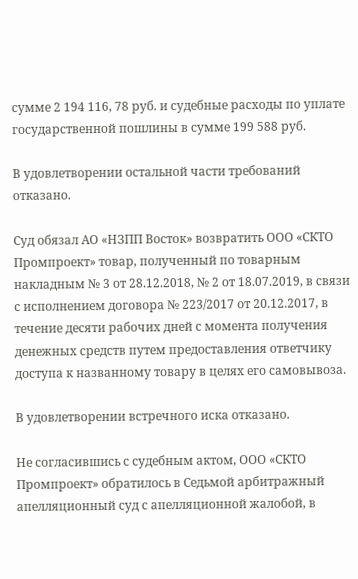сумме 2 194 116, 78 руб. и судебные расходы по уплате государственной пошлины в сумме 199 588 руб.

В удовлетворении остальной части требований отказано.

Суд обязал АО «НЗПП Восток» возвратить ООО «СКТО Промпроект» товар, полученный по товарным накладным № 3 от 28.12.2018, № 2 от 18.07.2019, в связи с исполнением договора № 223/2017 от 20.12.2017, в течение десяти рабочих дней с момента получения денежных средств путем предоставления ответчику доступа к названному товару в целях его самовывоза.

В удовлетворении встречного иска отказано.

Не согласившись с судебным актом, ООО «СКТО Промпроект» обратилось в Седьмой арбитражный апелляционный суд с апелляционной жалобой, в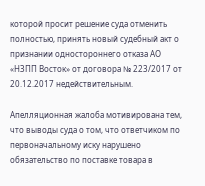которой просит решение суда отменить полностью, принять новый судебный акт о признании одностороннего отказа АО «НЗПП Восток» от договора № 223/2017 от 20.12.2017 недействительным.

Апелляционная жалоба мотивирована тем, что выводы суда о том, что ответчиком по первоначальному иску нарушено обязательство по поставке товара в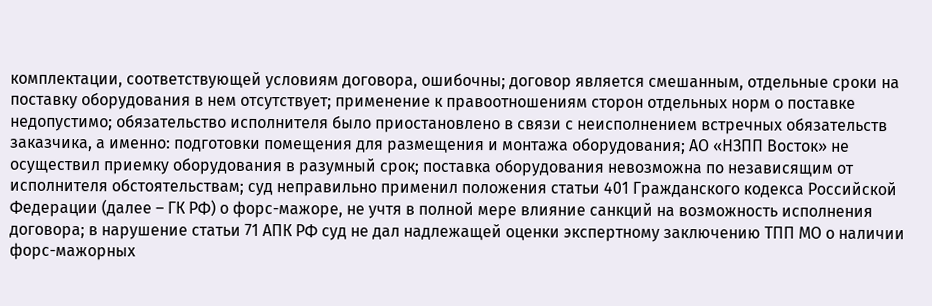комплектации, соответствующей условиям договора, ошибочны; договор является смешанным, отдельные сроки на поставку оборудования в нем отсутствует; применение к правоотношениям сторон отдельных норм о поставке недопустимо; обязательство исполнителя было приостановлено в связи с неисполнением встречных обязательств заказчика, а именно: подготовки помещения для размещения и монтажа оборудования; АО «НЗПП Восток» не осуществил приемку оборудования в разумный срок; поставка оборудования невозможна по независящим от исполнителя обстоятельствам; суд неправильно применил положения статьи 401 Гражданского кодекса Российской Федерации (далее – ГК РФ) о форс-мажоре, не учтя в полной мере влияние санкций на возможность исполнения договора; в нарушение статьи 71 АПК РФ суд не дал надлежащей оценки экспертному заключению ТПП МО о наличии форс-мажорных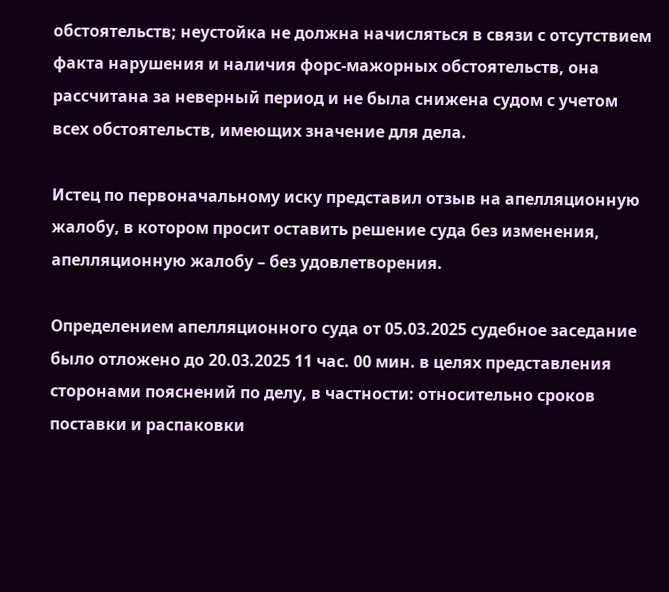обстоятельств; неустойка не должна начисляться в связи с отсутствием факта нарушения и наличия форс-мажорных обстоятельств, она рассчитана за неверный период и не была снижена судом с учетом всех обстоятельств, имеющих значение для дела.

Истец по первоначальному иску представил отзыв на апелляционную жалобу, в котором просит оставить решение суда без изменения, апелляционную жалобу – без удовлетворения.

Определением апелляционного суда от 05.03.2025 судебное заседание было отложено до 20.03.2025 11 час. 00 мин. в целях представления сторонами пояснений по делу, в частности: относительно сроков поставки и распаковки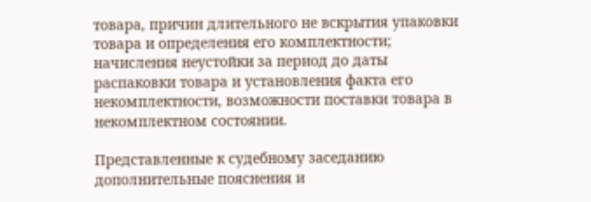товара, причин длительного не вскрытия упаковки товара и определения его комплектности; начисления неустойки за период до даты распаковки товара и установления факта его некомплектности, возможности поставки товара в некомплектном состоянии.

Представленные к судебному заседанию дополнительные пояснения и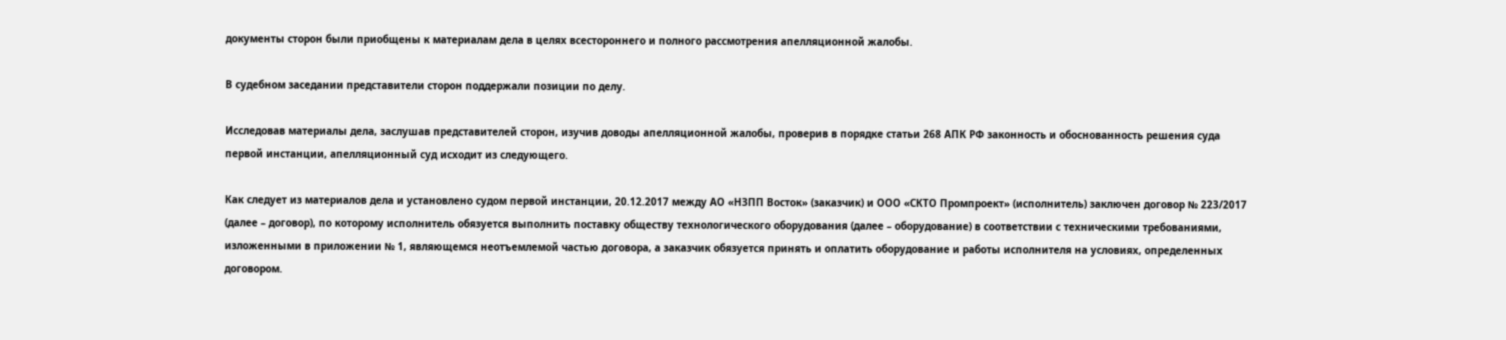документы сторон были приобщены к материалам дела в целях всестороннего и полного рассмотрения апелляционной жалобы.

В судебном заседании представители сторон поддержали позиции по делу.

Исследовав материалы дела, заслушав представителей сторон, изучив доводы апелляционной жалобы, проверив в порядке статьи 268 АПК РФ законность и обоснованность решения суда первой инстанции, апелляционный суд исходит из следующего.

Как следует из материалов дела и установлено судом первой инстанции, 20.12.2017 между АО «НЗПП Восток» (заказчик) и ООО «СКТО Промпроект» (исполнитель) заключен договор № 223/2017 (далее – договор), по которому исполнитель обязуется выполнить поставку обществу технологического оборудования (далее – оборудование) в соответствии с техническими требованиями, изложенными в приложении № 1, являющемся неотъемлемой частью договора, а заказчик обязуется принять и оплатить оборудование и работы исполнителя на условиях, определенных договором.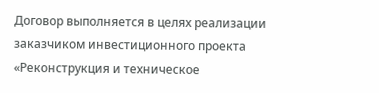Договор выполняется в целях реализации заказчиком инвестиционного проекта «Реконструкция и техническое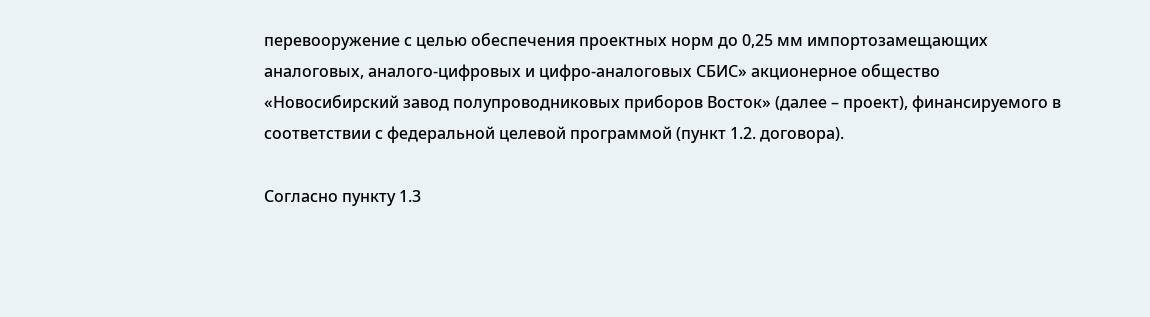перевооружение с целью обеспечения проектных норм до 0,25 мм импортозамещающих аналоговых, аналого-цифровых и цифро-аналоговых СБИС» акционерное общество «Новосибирский завод полупроводниковых приборов Восток» (далее – проект), финансируемого в соответствии с федеральной целевой программой (пункт 1.2. договора).

Согласно пункту 1.3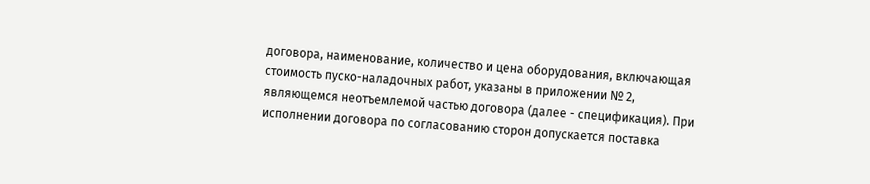договора, наименование, количество и цена оборудования, включающая стоимость пуско-наладочных работ, указаны в приложении № 2, являющемся неотъемлемой частью договора (далее - спецификация). При исполнении договора по согласованию сторон допускается поставка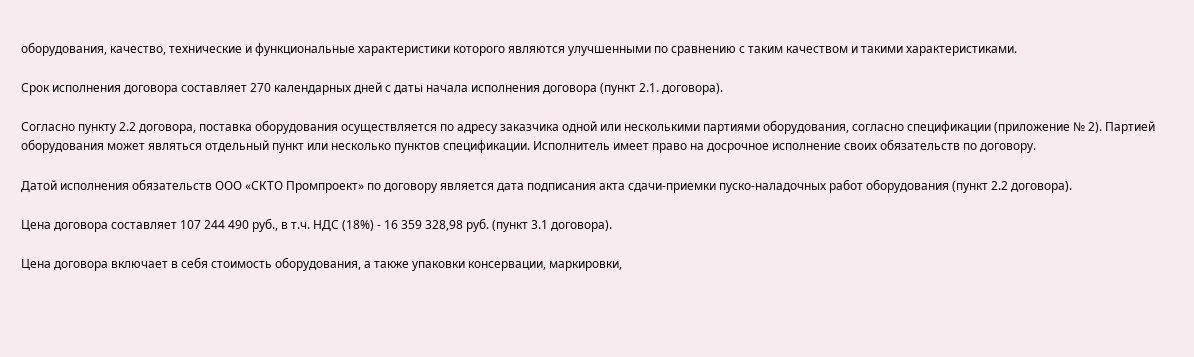оборудования, качество, технические и функциональные характеристики которого являются улучшенными по сравнению с таким качеством и такими характеристиками.

Срок исполнения договора составляет 270 календарных дней с даты начала исполнения договора (пункт 2.1. договора).

Согласно пункту 2.2 договора, поставка оборудования осуществляется по адресу заказчика одной или несколькими партиями оборудования, согласно спецификации (приложение № 2). Партией оборудования может являться отдельный пункт или несколько пунктов спецификации. Исполнитель имеет право на досрочное исполнение своих обязательств по договору.

Датой исполнения обязательств ООО «СКТО Промпроект» по договору является дата подписания акта сдачи-приемки пуско-наладочных работ оборудования (пункт 2.2 договора).

Цена договора составляет 107 244 490 руб., в т.ч. НДС (18%) - 16 359 328,98 руб. (пункт 3.1 договора).

Цена договора включает в себя стоимость оборудования, а также упаковки консервации, маркировки,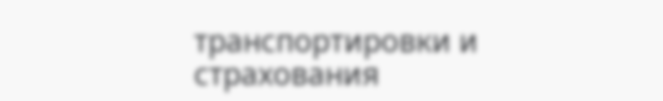транспортировки и страхования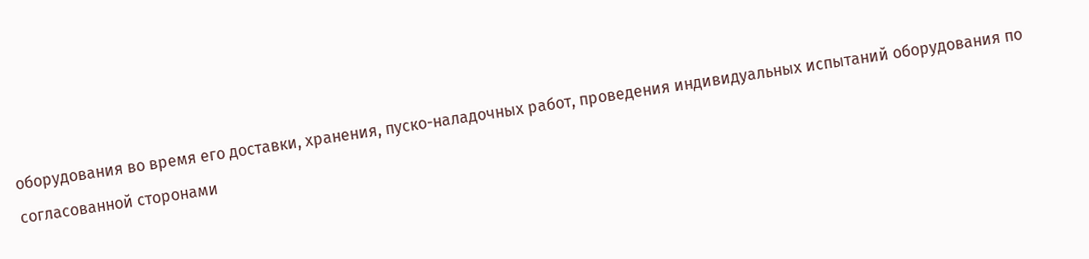оборудования во время его доставки, хранения, пуско-наладочных работ, проведения индивидуальных испытаний оборудования по согласованной сторонами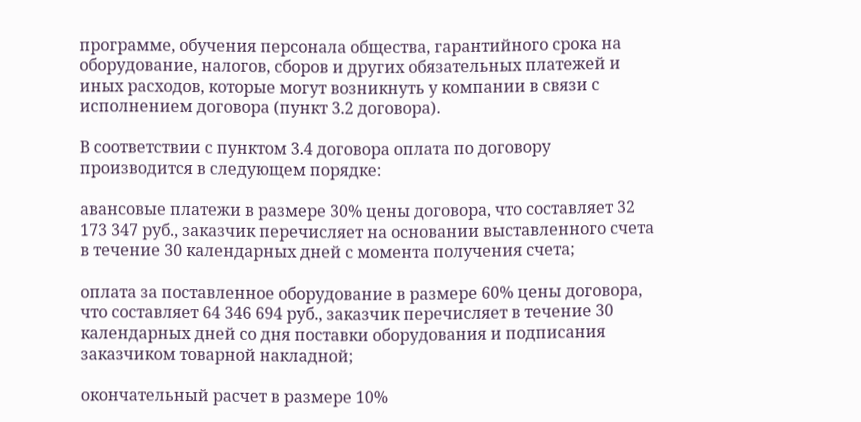программе, обучения персонала общества, гарантийного срока на оборудование, налогов, сборов и других обязательных платежей и иных расходов, которые могут возникнуть у компании в связи с исполнением договора (пункт 3.2 договора).

В соответствии с пунктом 3.4 договора оплата по договору производится в следующем порядке:

авансовые платежи в размере 30% цены договора, что составляет 32 173 347 руб., заказчик перечисляет на основании выставленного счета в течение 30 календарных дней с момента получения счета;

оплата за поставленное оборудование в размере 60% цены договора, что составляет 64 346 694 руб., заказчик перечисляет в течение 30 календарных дней со дня поставки оборудования и подписания заказчиком товарной накладной;

окончательный расчет в размере 10%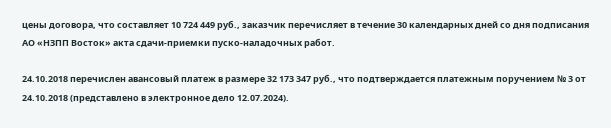цены договора, что составляет 10 724 449 руб., заказчик перечисляет в течение 30 календарных дней со дня подписания АО «НЗПП Восток» акта сдачи-приемки пуско-наладочных работ.

24.10.2018 перечислен авансовый платеж в размере 32 173 347 руб., что подтверждается платежным поручением № 3 от 24.10.2018 (представлено в электронное дело 12.07.2024).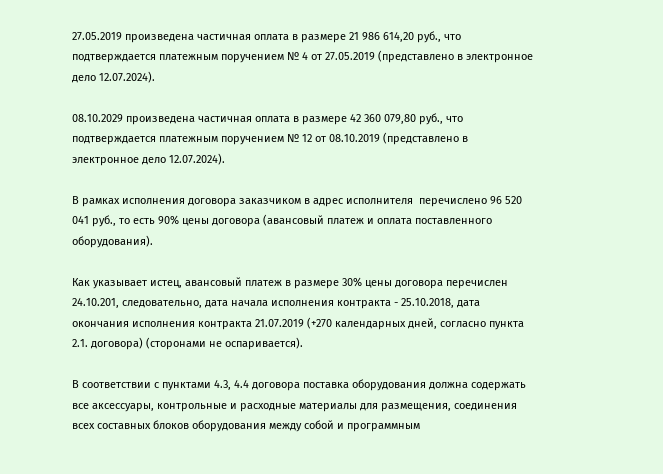27.05.2019 произведена частичная оплата в размере 21 986 614,20 руб., что подтверждается платежным поручением № 4 от 27.05.2019 (представлено в электронное дело 12.07.2024).

08.10.2029 произведена частичная оплата в размере 42 360 079,80 руб., что подтверждается платежным поручением № 12 от 08.10.2019 (представлено в электронное дело 12.07.2024).

В рамках исполнения договора заказчиком в адрес исполнителя  перечислено 96 520 041 руб., то есть 90% цены договора (авансовый платеж и оплата поставленного оборудования).

Как указывает истец, авансовый платеж в размере 30% цены договора перечислен 24.10.201, следовательно, дата начала исполнения контракта - 25.10.2018, дата окончания исполнения контракта 21.07.2019 (+270 календарных дней, согласно пункта 2.1. договора) (сторонами не оспаривается).

В соответствии с пунктами 4.3, 4.4 договора поставка оборудования должна содержать все аксессуары, контрольные и расходные материалы для размещения, соединения всех составных блоков оборудования между собой и программным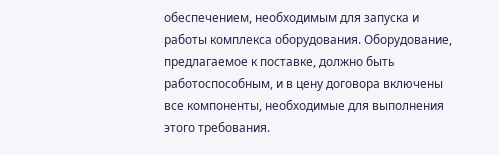обеспечением, необходимым для запуска и работы комплекса оборудования. Оборудование, предлагаемое к поставке, должно быть работоспособным, и в цену договора включены все компоненты, необходимые для выполнения этого требования.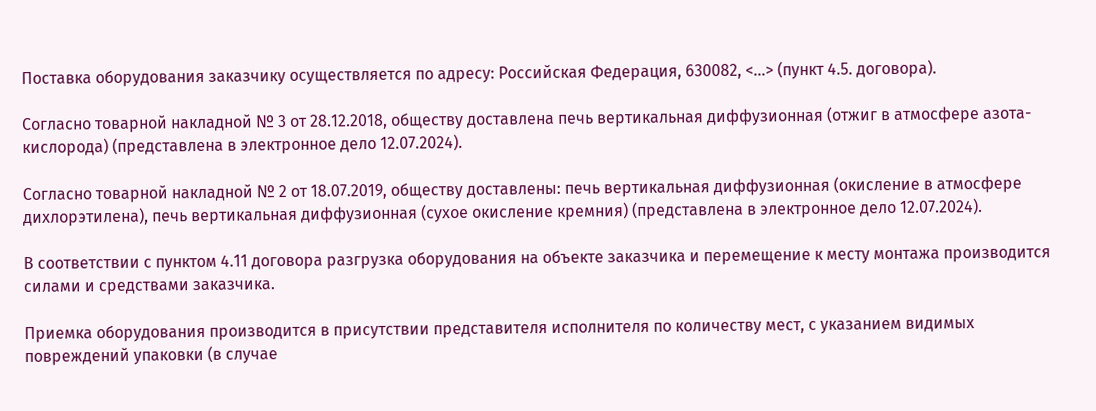Поставка оборудования заказчику осуществляется по адресу: Российская Федерация, 630082, <...> (пункт 4.5. договора).

Согласно товарной накладной № 3 от 28.12.2018, обществу доставлена печь вертикальная диффузионная (отжиг в атмосфере азота-кислорода) (представлена в электронное дело 12.07.2024).

Согласно товарной накладной № 2 от 18.07.2019, обществу доставлены: печь вертикальная диффузионная (окисление в атмосфере дихлорэтилена), печь вертикальная диффузионная (сухое окисление кремния) (представлена в электронное дело 12.07.2024).

В соответствии с пунктом 4.11 договора разгрузка оборудования на объекте заказчика и перемещение к месту монтажа производится силами и средствами заказчика.

Приемка оборудования производится в присутствии представителя исполнителя по количеству мест, с указанием видимых повреждений упаковки (в случае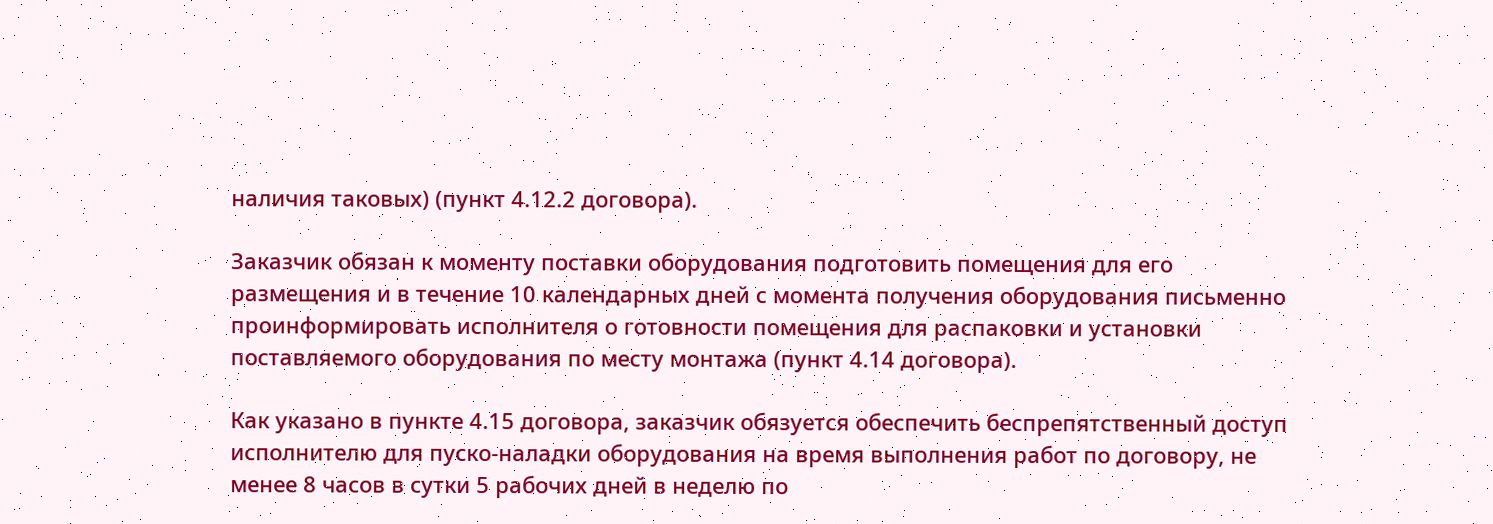наличия таковых) (пункт 4.12.2 договора).

Заказчик обязан к моменту поставки оборудования подготовить помещения для его размещения и в течение 10 календарных дней с момента получения оборудования письменно проинформировать исполнителя о готовности помещения для распаковки и установки поставляемого оборудования по месту монтажа (пункт 4.14 договора).

Как указано в пункте 4.15 договора, заказчик обязуется обеспечить беспрепятственный доступ исполнителю для пуско-наладки оборудования на время выполнения работ по договору, не менее 8 часов в сутки 5 рабочих дней в неделю по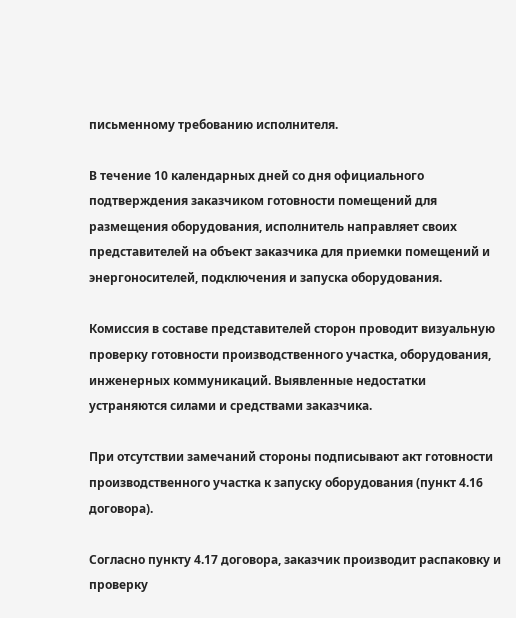письменному требованию исполнителя.

В течение 10 календарных дней со дня официального подтверждения заказчиком готовности помещений для размещения оборудования, исполнитель направляет своих представителей на объект заказчика для приемки помещений и энергоносителей, подключения и запуска оборудования.

Комиссия в составе представителей сторон проводит визуальную проверку готовности производственного участка, оборудования, инженерных коммуникаций. Выявленные недостатки устраняются силами и средствами заказчика.

При отсутствии замечаний стороны подписывают акт готовности производственного участка к запуску оборудования (пункт 4.16 договора).

Согласно пункту 4.17 договора, заказчик производит распаковку и проверку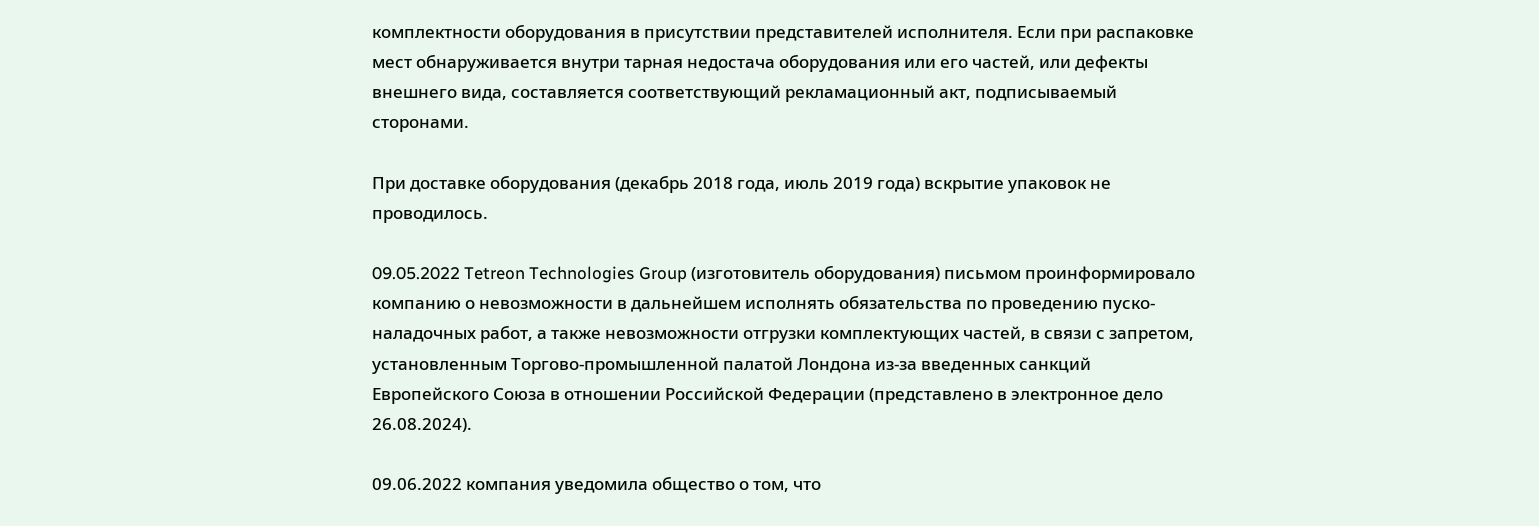комплектности оборудования в присутствии представителей исполнителя. Если при распаковке мест обнаруживается внутри тарная недостача оборудования или его частей, или дефекты внешнего вида, составляется соответствующий рекламационный акт, подписываемый сторонами.

При доставке оборудования (декабрь 2018 года, июль 2019 года) вскрытие упаковок не проводилось.

09.05.2022 Tetreon Technologies Group (изготовитель оборудования) письмом проинформировало компанию о невозможности в дальнейшем исполнять обязательства по проведению пуско-наладочных работ, а также невозможности отгрузки комплектующих частей, в связи с запретом, установленным Торгово-промышленной палатой Лондона из-за введенных санкций Европейского Союза в отношении Российской Федерации (представлено в электронное дело 26.08.2024).

09.06.2022 компания уведомила общество о том, что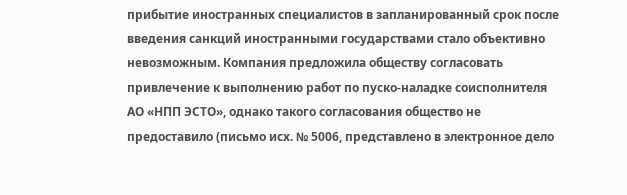прибытие иностранных специалистов в запланированный срок после введения санкций иностранными государствами стало объективно невозможным. Компания предложила обществу согласовать привлечение к выполнению работ по пуско-наладке соисполнителя АО «НПП ЭСТО», однако такого согласования общество не предоставило (письмо исх. № 5006, представлено в электронное дело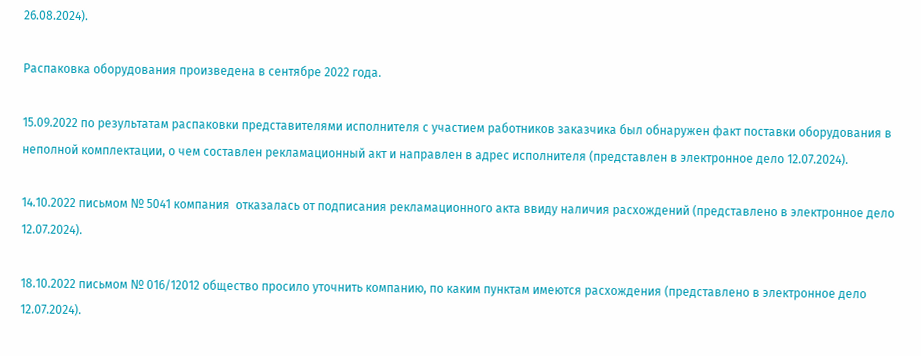26.08.2024).

Распаковка оборудования произведена в сентябре 2022 года.

15.09.2022 по результатам распаковки представителями исполнителя с участием работников заказчика был обнаружен факт поставки оборудования в неполной комплектации, о чем составлен рекламационный акт и направлен в адрес исполнителя (представлен в электронное дело 12.07.2024).

14.10.2022 письмом № 5041 компания  отказалась от подписания рекламационного акта ввиду наличия расхождений (представлено в электронное дело 12.07.2024).

18.10.2022 письмом № 016/12012 общество просило уточнить компанию, по каким пунктам имеются расхождения (представлено в электронное дело 12.07.2024).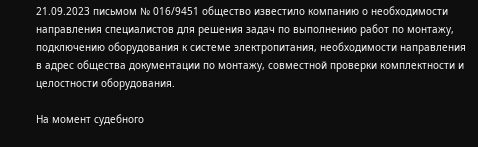21.09.2023 письмом № 016/9451 общество известило компанию о необходимости направления специалистов для решения задач по выполнению работ по монтажу, подключению оборудования к системе электропитания, необходимости направления в адрес общества документации по монтажу, совместной проверки комплектности и целостности оборудования.

На момент судебного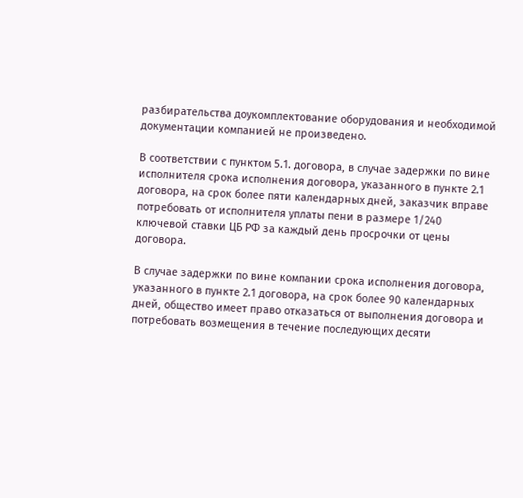разбирательства доукомплектование оборудования и необходимой документации компанией не произведено.

В соответствии с пунктом 5.1. договора, в случае задержки по вине исполнителя срока исполнения договора, указанного в пункте 2.1 договора, на срок более пяти календарных дней, заказчик вправе потребовать от исполнителя уплаты пени в размере 1/240 ключевой ставки ЦБ РФ за каждый день просрочки от цены договора.

В случае задержки по вине компании срока исполнения договора, указанного в пункте 2.1 договора, на срок более 90 календарных дней, общество имеет право отказаться от выполнения договора и потребовать возмещения в течение последующих десяти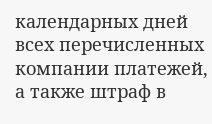календарных дней всех перечисленных компании платежей, а также штраф в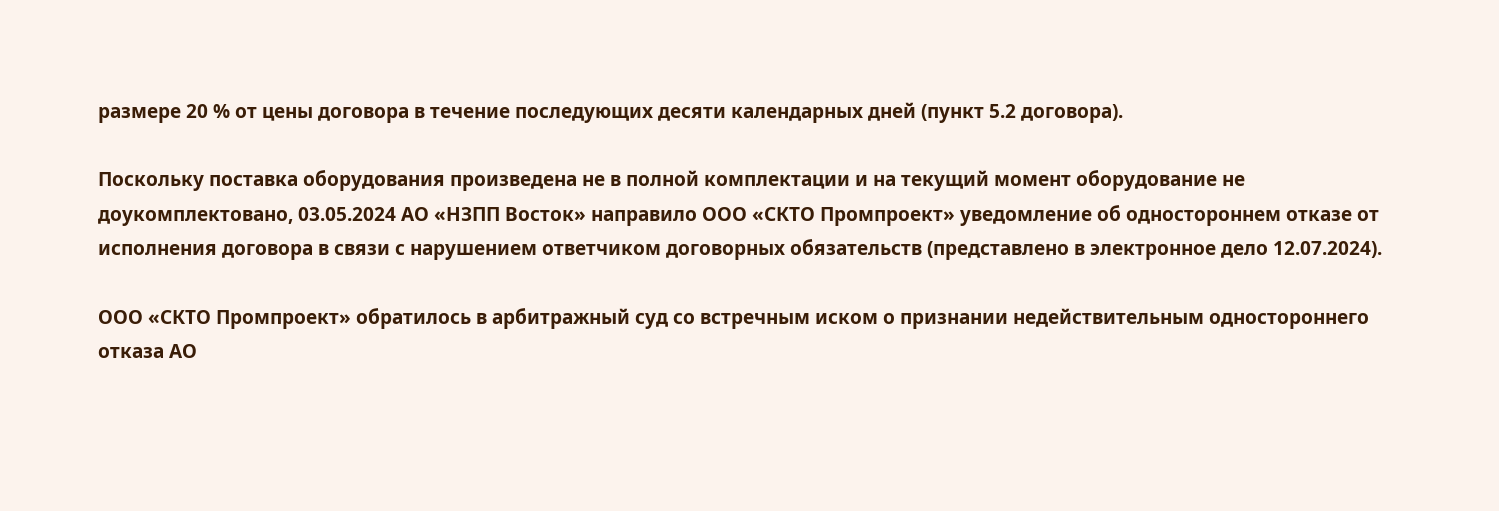размере 20 % от цены договора в течение последующих десяти календарных дней (пункт 5.2 договора).

Поскольку поставка оборудования произведена не в полной комплектации и на текущий момент оборудование не доукомплектовано, 03.05.2024 АО «НЗПП Восток» направило ООО «СКТО Промпроект» уведомление об одностороннем отказе от исполнения договора в связи с нарушением ответчиком договорных обязательств (представлено в электронное дело 12.07.2024).

ООО «СКТО Промпроект» обратилось в арбитражный суд со встречным иском о признании недействительным одностороннего отказа АО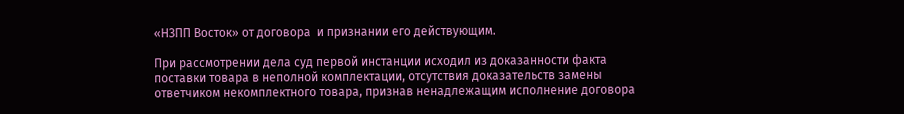«НЗПП Восток» от договора  и признании его действующим.

При рассмотрении дела суд первой инстанции исходил из доказанности факта поставки товара в неполной комплектации, отсутствия доказательств замены ответчиком некомплектного товара, признав ненадлежащим исполнение договора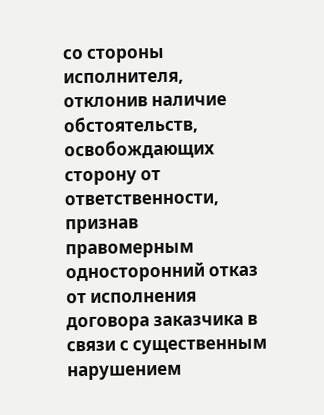со стороны исполнителя, отклонив наличие обстоятельств, освобождающих сторону от ответственности, признав правомерным односторонний отказ от исполнения договора заказчика в связи с существенным нарушением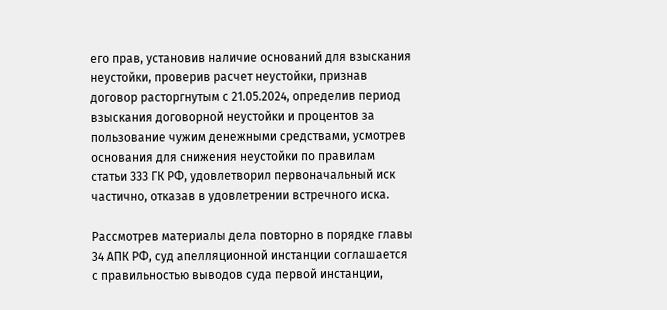его прав, установив наличие оснований для взыскания неустойки, проверив расчет неустойки, признав договор расторгнутым с 21.05.2024, определив период взыскания договорной неустойки и процентов за пользование чужим денежными средствами, усмотрев основания для снижения неустойки по правилам статьи 333 ГК РФ, удовлетворил первоначальный иск частично, отказав в удовлетрении встречного иска.

Рассмотрев материалы дела повторно в порядке главы 34 АПК РФ, суд апелляционной инстанции соглашается с правильностью выводов суда первой инстанции,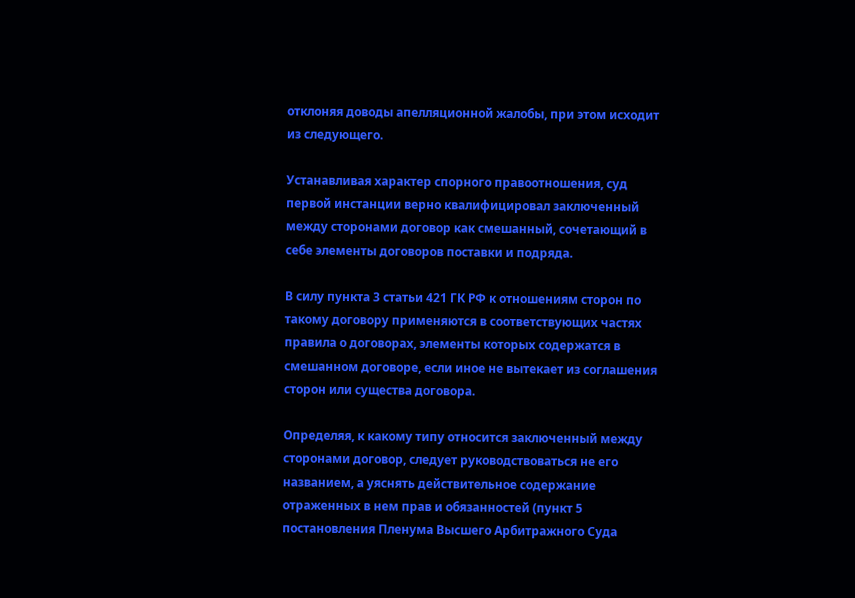отклоняя доводы апелляционной жалобы, при этом исходит из следующего.

Устанавливая характер спорного правоотношения, суд первой инстанции верно квалифицировал заключенный между сторонами договор как смешанный, сочетающий в себе элементы договоров поставки и подряда.

В силу пункта 3 статьи 421 ГК РФ к отношениям сторон по такому договору применяются в соответствующих частях правила о договорах, элементы которых содержатся в смешанном договоре, если иное не вытекает из соглашения сторон или существа договора.

Определяя, к какому типу относится заключенный между сторонами договор, следует руководствоваться не его названием, а уяснять действительное содержание отраженных в нем прав и обязанностей (пункт 5 постановления Пленума Высшего Арбитражного Суда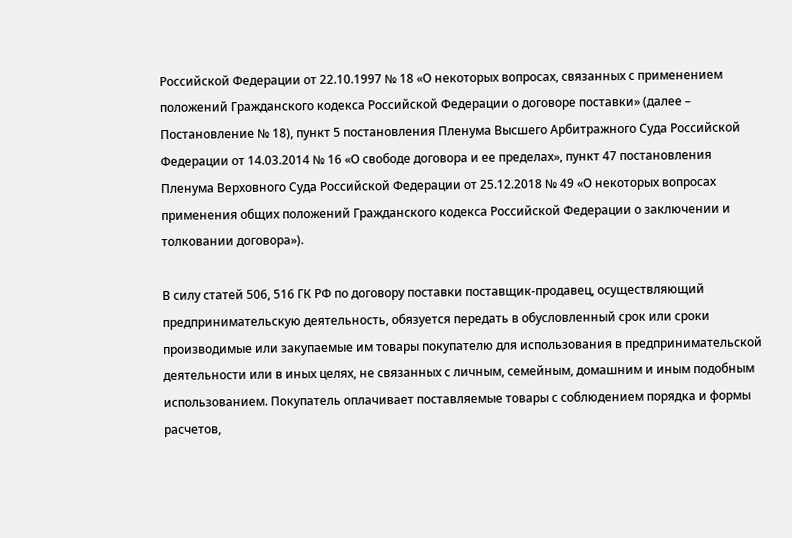Российской Федерации от 22.10.1997 № 18 «О некоторых вопросах, связанных с применением положений Гражданского кодекса Российской Федерации о договоре поставки» (далее – Постановление № 18), пункт 5 постановления Пленума Высшего Арбитражного Суда Российской Федерации от 14.03.2014 № 16 «О свободе договора и ее пределах», пункт 47 постановления Пленума Верховного Суда Российской Федерации от 25.12.2018 № 49 «О некоторых вопросах применения общих положений Гражданского кодекса Российской Федерации о заключении и толковании договора»).

В силу статей 506, 516 ГК РФ по договору поставки поставщик-продавец, осуществляющий предпринимательскую деятельность, обязуется передать в обусловленный срок или сроки производимые или закупаемые им товары покупателю для использования в предпринимательской деятельности или в иных целях, не связанных с личным, семейным, домашним и иным подобным использованием. Покупатель оплачивает поставляемые товары с соблюдением порядка и формы расчетов,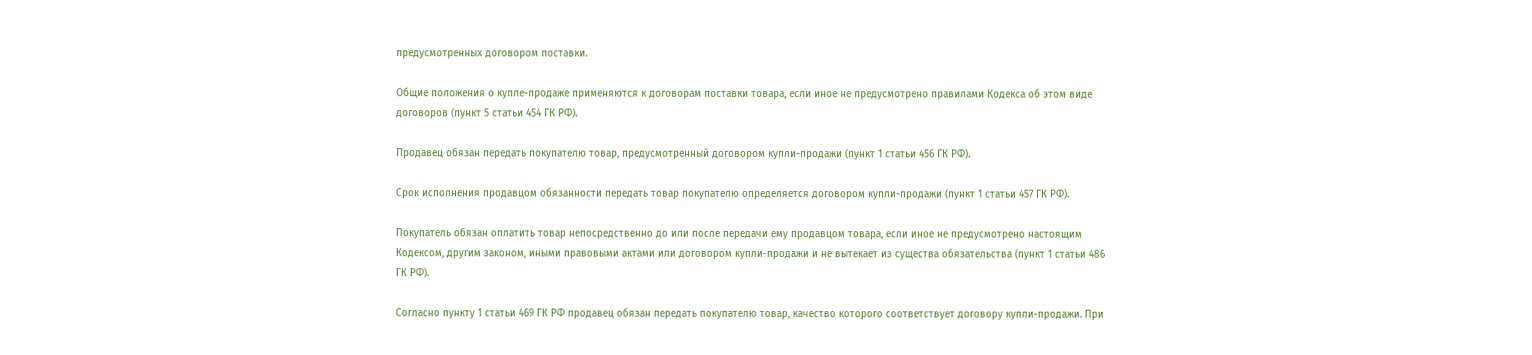предусмотренных договором поставки.

Общие положения о купле-продаже применяются к договорам поставки товара, если иное не предусмотрено правилами Кодекса об этом виде договоров (пункт 5 статьи 454 ГК РФ).

Продавец обязан передать покупателю товар, предусмотренный договором купли-продажи (пункт 1 статьи 456 ГК РФ).

Срок исполнения продавцом обязанности передать товар покупателю определяется договором купли-продажи (пункт 1 статьи 457 ГК РФ).

Покупатель обязан оплатить товар непосредственно до или после передачи ему продавцом товара, если иное не предусмотрено настоящим Кодексом, другим законом, иными правовыми актами или договором купли-продажи и не вытекает из существа обязательства (пункт 1 статьи 486 ГК РФ).

Согласно пункту 1 статьи 469 ГК РФ продавец обязан передать покупателю товар, качество которого соответствует договору купли-продажи. При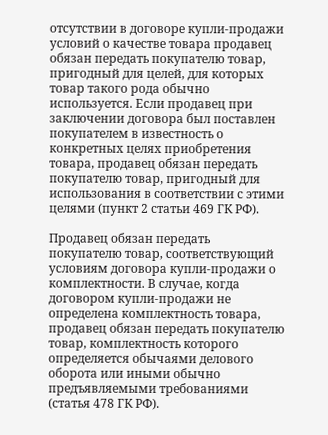отсутствии в договоре купли-продажи условий о качестве товара продавец обязан передать покупателю товар, пригодный для целей, для которых товар такого рода обычно используется. Если продавец при заключении договора был поставлен покупателем в известность о конкретных целях приобретения товара, продавец обязан передать покупателю товар, пригодный для использования в соответствии с этими целями (пункт 2 статьи 469 ГК РФ).

Продавец обязан передать покупателю товар, соответствующий условиям договора купли-продажи о комплектности. В случае, когда договором купли-продажи не определена комплектность товара, продавец обязан передать покупателю товар, комплектность которого определяется обычаями делового оборота или иными обычно предъявляемыми требованиями (статья 478 ГК РФ).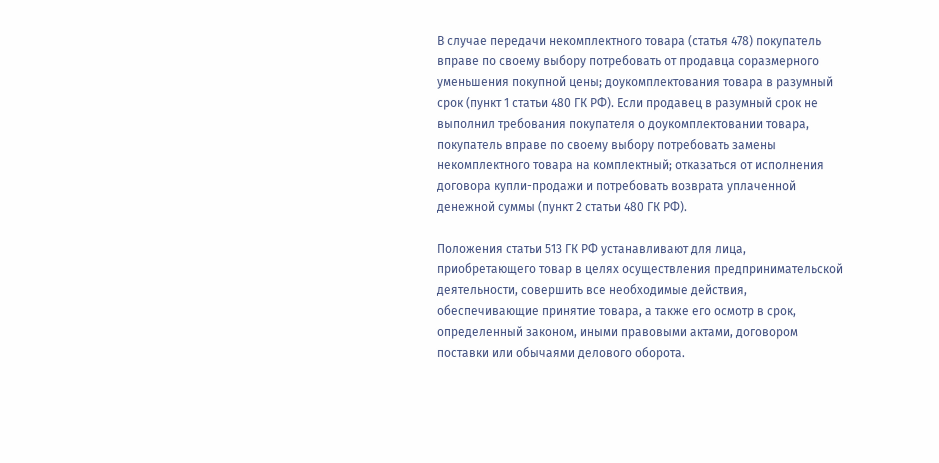В случае передачи некомплектного товара (статья 478) покупатель вправе по своему выбору потребовать от продавца соразмерного уменьшения покупной цены; доукомплектования товара в разумный срок (пункт 1 статьи 480 ГК РФ). Если продавец в разумный срок не выполнил требования покупателя о доукомплектовании товара, покупатель вправе по своему выбору потребовать замены некомплектного товара на комплектный; отказаться от исполнения договора купли-продажи и потребовать возврата уплаченной денежной суммы (пункт 2 статьи 480 ГК РФ).

Положения статьи 513 ГК РФ устанавливают для лица, приобретающего товар в целях осуществления предпринимательской деятельности, совершить все необходимые действия, обеспечивающие принятие товара, а также его осмотр в срок, определенный законом, иными правовыми актами, договором поставки или обычаями делового оборота.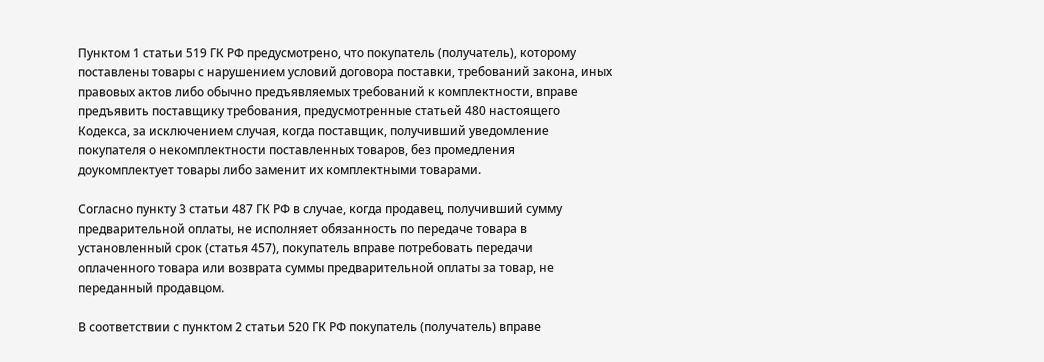Пунктом 1 статьи 519 ГК РФ предусмотрено, что покупатель (получатель), которому поставлены товары с нарушением условий договора поставки, требований закона, иных правовых актов либо обычно предъявляемых требований к комплектности, вправе предъявить поставщику требования, предусмотренные статьей 480 настоящего Кодекса, за исключением случая, когда поставщик, получивший уведомление покупателя о некомплектности поставленных товаров, без промедления доукомплектует товары либо заменит их комплектными товарами.

Согласно пункту 3 статьи 487 ГК РФ в случае, когда продавец, получивший сумму предварительной оплаты, не исполняет обязанность по передаче товара в установленный срок (статья 457), покупатель вправе потребовать передачи оплаченного товара или возврата суммы предварительной оплаты за товар, не переданный продавцом.

В соответствии с пунктом 2 статьи 520 ГК РФ покупатель (получатель) вправе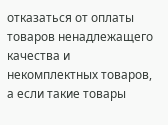отказаться от оплаты товаров ненадлежащего качества и некомплектных товаров, а если такие товары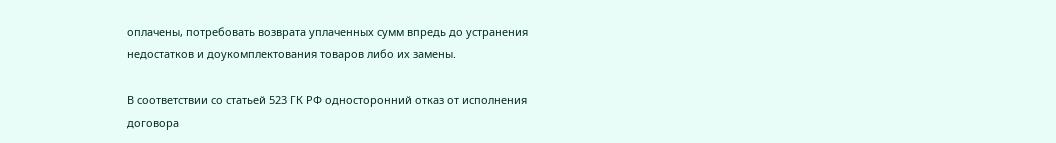оплачены, потребовать возврата уплаченных сумм впредь до устранения недостатков и доукомплектования товаров либо их замены.

В соответствии со статьей 523 ГК РФ односторонний отказ от исполнения договора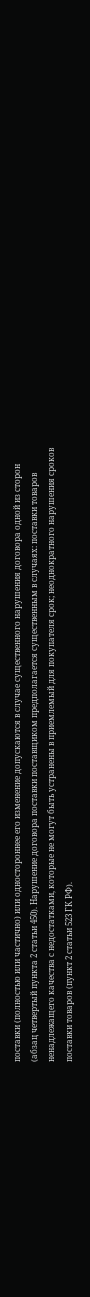поставки (полностью или частично) или одностороннее его изменение допускаются в случае существенного нарушения договора одной из сторон (абзац четвертый пункта 2 статьи 450). Нарушение договора поставки поставщиком предполагается существенным в случаях: поставки товаров ненадлежащего качества с недостатками, которые не могут быть устранены в приемлемый для покупателя срок; неоднократного нарушения сроков поставки товаров (пункт 2 статьи 523 ГК РФ).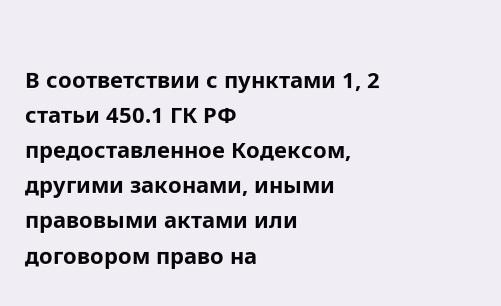В соответствии с пунктами 1, 2 статьи 450.1 ГК РФ предоставленное Кодексом, другими законами, иными правовыми актами или договором право на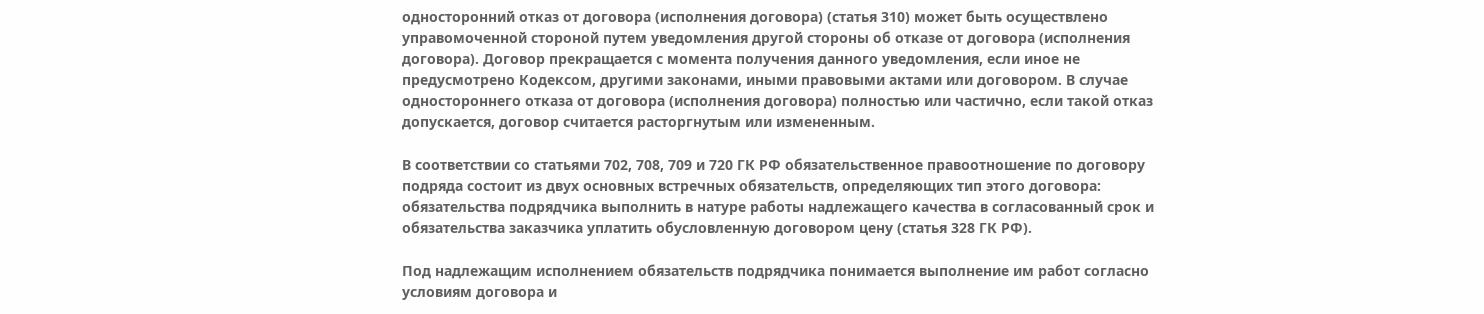односторонний отказ от договора (исполнения договора) (статья 310) может быть осуществлено управомоченной стороной путем уведомления другой стороны об отказе от договора (исполнения договора). Договор прекращается с момента получения данного уведомления, если иное не предусмотрено Кодексом, другими законами, иными правовыми актами или договором. В случае одностороннего отказа от договора (исполнения договора) полностью или частично, если такой отказ допускается, договор считается расторгнутым или измененным.

В соответствии со статьями 702, 708, 709 и 720 ГК РФ обязательственное правоотношение по договору подряда состоит из двух основных встречных обязательств, определяющих тип этого договора: обязательства подрядчика выполнить в натуре работы надлежащего качества в согласованный срок и обязательства заказчика уплатить обусловленную договором цену (статья 328 ГК РФ).

Под надлежащим исполнением обязательств подрядчика понимается выполнение им работ согласно условиям договора и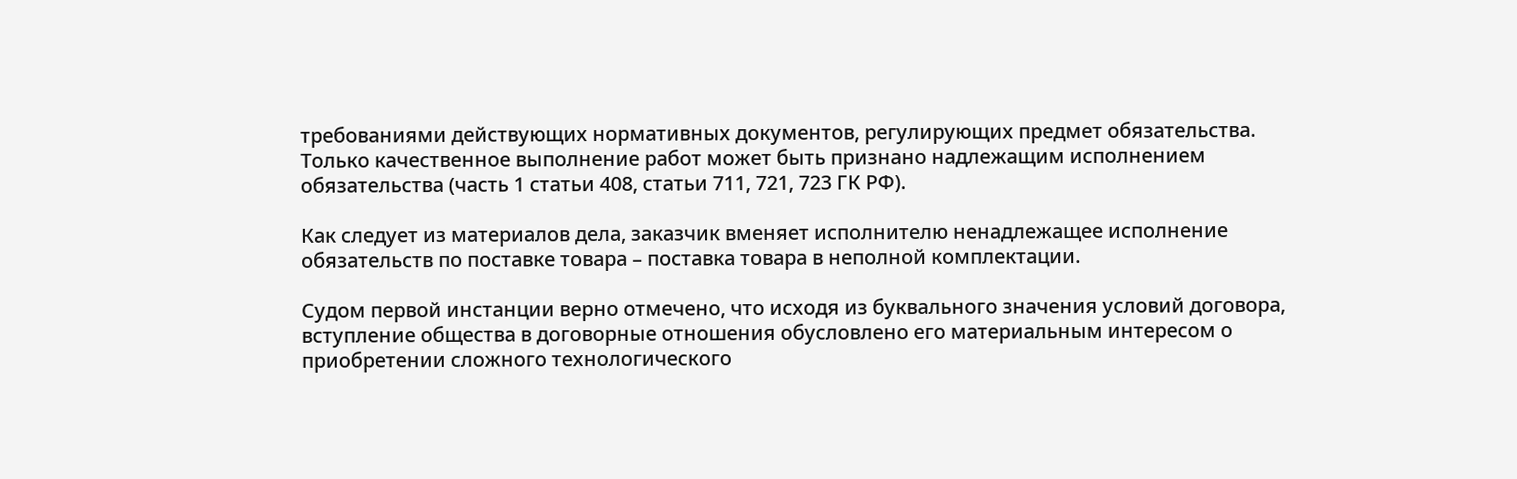требованиями действующих нормативных документов, регулирующих предмет обязательства. Только качественное выполнение работ может быть признано надлежащим исполнением обязательства (часть 1 статьи 408, статьи 711, 721, 723 ГК РФ).

Как следует из материалов дела, заказчик вменяет исполнителю ненадлежащее исполнение обязательств по поставке товара – поставка товара в неполной комплектации.

Судом первой инстанции верно отмечено, что исходя из буквального значения условий договора, вступление общества в договорные отношения обусловлено его материальным интересом о приобретении сложного технологического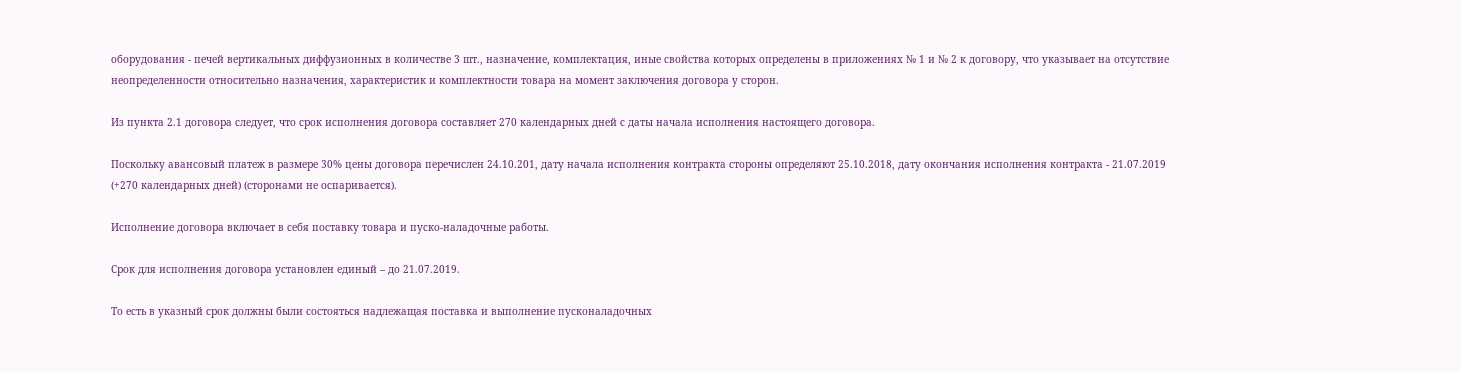оборудования - печей вертикальных диффузионных в количестве 3 шт., назначение, комплектация, иные свойства которых определены в приложениях № 1 и № 2 к договору, что указывает на отсутствие неопределенности относительно назначения, характеристик и комплектности товара на момент заключения договора у сторон.

Из пункта 2.1 договора следует, что срок исполнения договора составляет 270 календарных дней с даты начала исполнения настоящего договора.

Поскольку авансовый платеж в размере 30% цены договора перечислен 24.10.201, дату начала исполнения контракта стороны определяют 25.10.2018, дату окончания исполнения контракта - 21.07.2019 (+270 календарных дней) (сторонами не оспаривается).

Исполнение договора включает в себя поставку товара и пуско-наладочные работы.

Срок для исполнения договора установлен единый – до 21.07.2019.

То есть в указный срок должны были состояться надлежащая поставка и выполнение пусконаладочных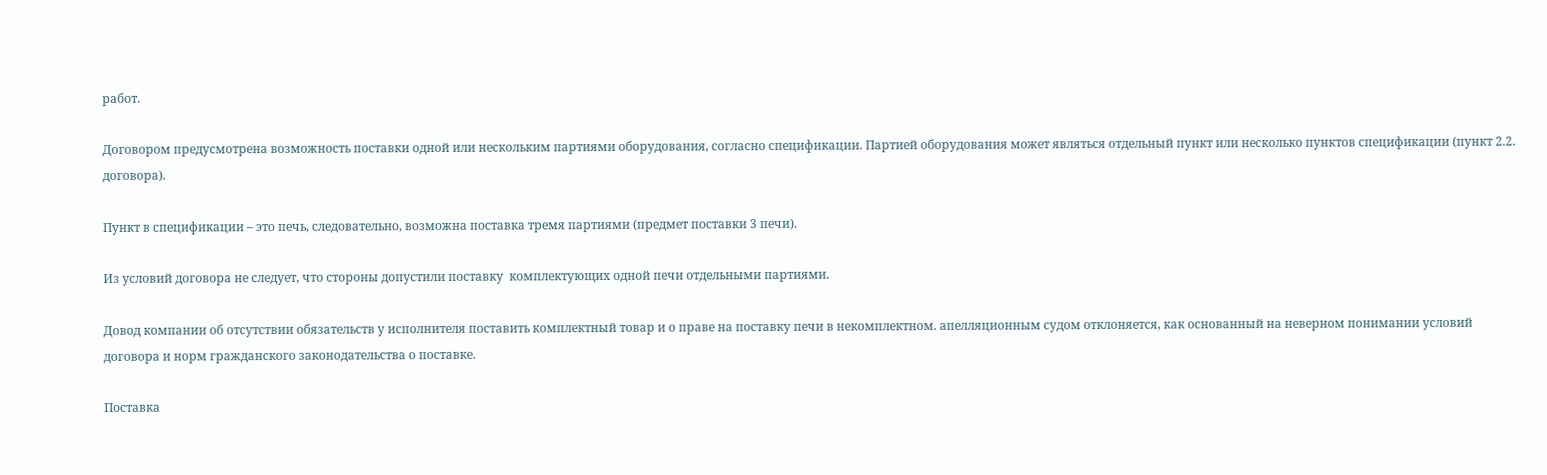работ.

Договором предусмотрена возможность поставки одной или нескольким партиями оборудования, согласно спецификации. Партией оборудования может являться отдельный пункт или несколько пунктов спецификации (пункт 2.2. договора).

Пункт в спецификации – это печь, следовательно, возможна поставка тремя партиями (предмет поставки 3 печи).

Из условий договора не следует, что стороны допустили поставку  комплектующих одной печи отдельными партиями.

Довод компании об отсутствии обязательств у исполнителя поставить комплектный товар и о праве на поставку печи в некомплектном. апелляционным судом отклоняется, как основанный на неверном понимании условий договора и норм гражданского законодательства о поставке.

Поставка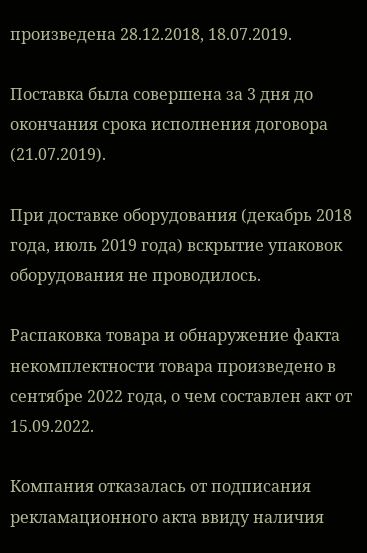произведена 28.12.2018, 18.07.2019.

Поставка была совершена за 3 дня до окончания срока исполнения договора (21.07.2019).

При доставке оборудования (декабрь 2018 года, июль 2019 года) вскрытие упаковок оборудования не проводилось.

Распаковка товара и обнаружение факта некомплектности товара произведено в сентябре 2022 года, о чем составлен акт от 15.09.2022.

Компания отказалась от подписания рекламационного акта ввиду наличия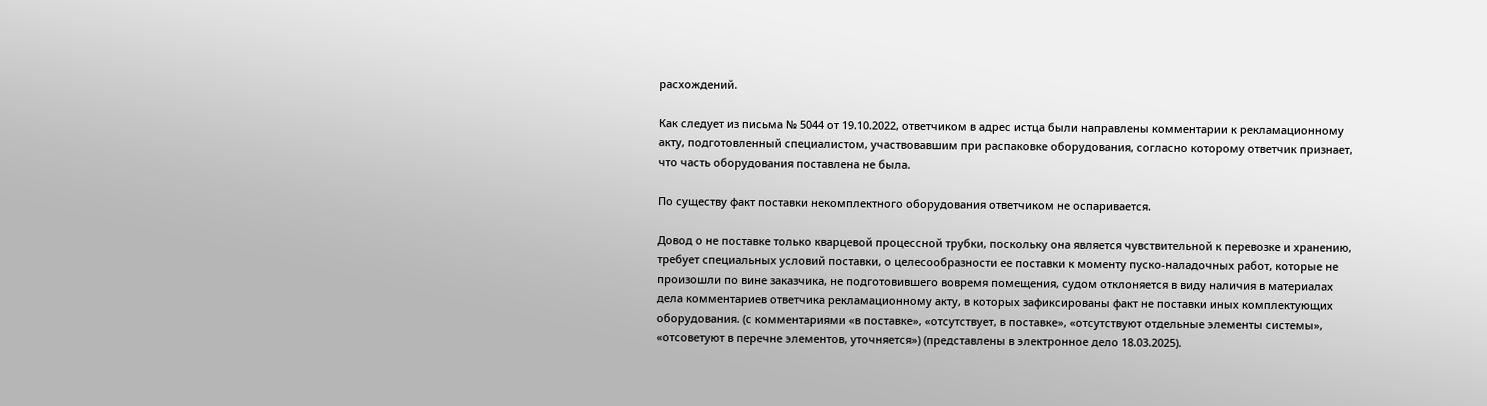расхождений.

Как следует из письма № 5044 от 19.10.2022, ответчиком в адрес истца были направлены комментарии к рекламационному акту, подготовленный специалистом, участвовавшим при распаковке оборудования, согласно которому ответчик признает, что часть оборудования поставлена не была.

По существу факт поставки некомплектного оборудования ответчиком не оспаривается.

Довод о не поставке только кварцевой процессной трубки, поскольку она является чувствительной к перевозке и хранению, требует специальных условий поставки, о целесообразности ее поставки к моменту пуско-наладочных работ, которые не произошли по вине заказчика, не подготовившего вовремя помещения, судом отклоняется в виду наличия в материалах дела комментариев ответчика рекламационному акту, в которых зафиксированы факт не поставки иных комплектующих оборудования. (с комментариями «в поставке», «отсутствует, в поставке», «отсутствуют отдельные элементы системы», «отсоветуют в перечне элементов, уточняется») (представлены в электронное дело 18.03.2025).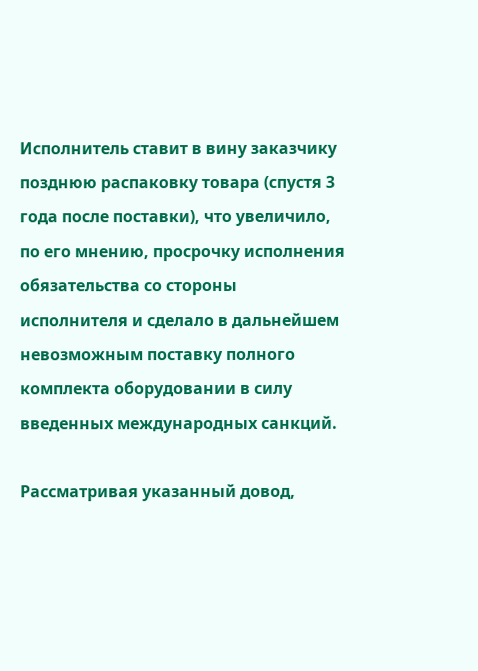Исполнитель ставит в вину заказчику позднюю распаковку товара (спустя 3 года после поставки), что увеличило, по его мнению, просрочку исполнения обязательства со стороны исполнителя и сделало в дальнейшем невозможным поставку полного комплекта оборудовании в силу введенных международных санкций.

Рассматривая указанный довод,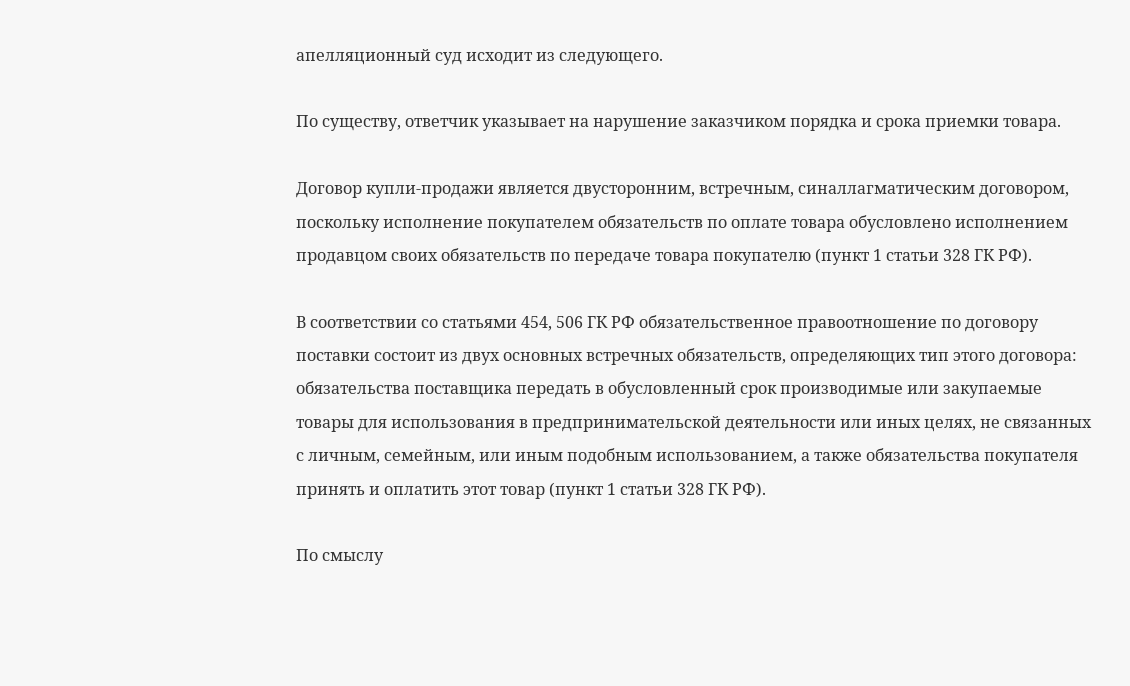апелляционный суд исходит из следующего.

По существу, ответчик указывает на нарушение заказчиком порядка и срока приемки товара.

Договор купли-продажи является двусторонним, встречным, синаллагматическим договором, поскольку исполнение покупателем обязательств по оплате товара обусловлено исполнением продавцом своих обязательств по передаче товара покупателю (пункт 1 статьи 328 ГК РФ).

В соответствии со статьями 454, 506 ГК РФ обязательственное правоотношение по договору поставки состоит из двух основных встречных обязательств, определяющих тип этого договора: обязательства поставщика передать в обусловленный срок производимые или закупаемые товары для использования в предпринимательской деятельности или иных целях, не связанных с личным, семейным, или иным подобным использованием, а также обязательства покупателя принять и оплатить этот товар (пункт 1 статьи 328 ГК РФ).

По смыслу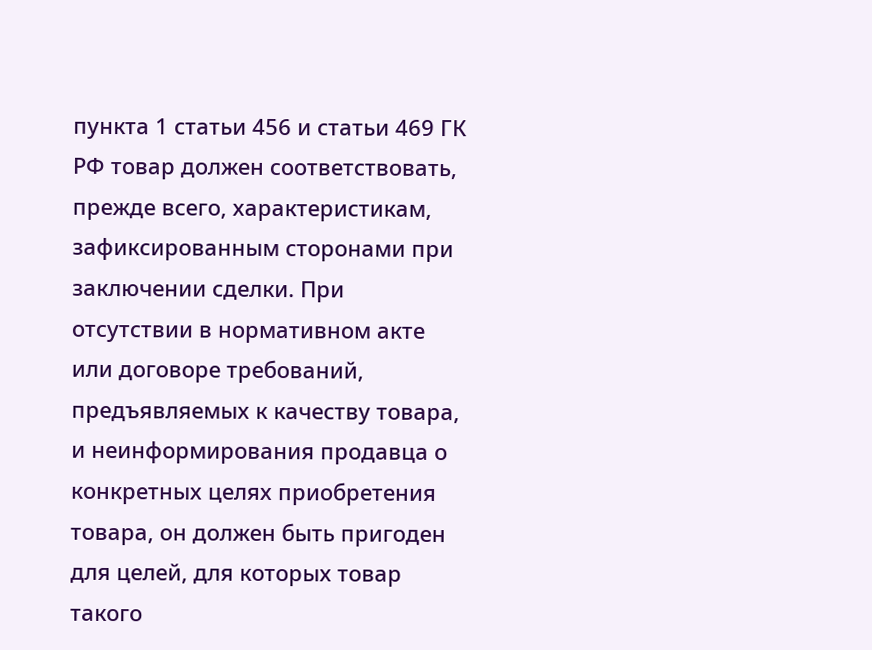пункта 1 статьи 456 и статьи 469 ГК РФ товар должен соответствовать, прежде всего, характеристикам, зафиксированным сторонами при заключении сделки. При отсутствии в нормативном акте или договоре требований, предъявляемых к качеству товара, и неинформирования продавца о конкретных целях приобретения товара, он должен быть пригоден для целей, для которых товар такого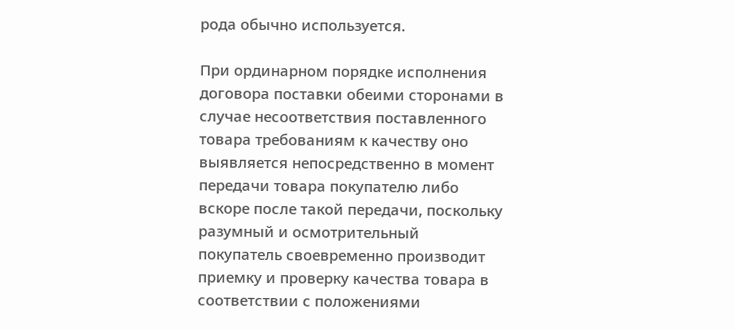рода обычно используется.

При ординарном порядке исполнения договора поставки обеими сторонами в случае несоответствия поставленного товара требованиям к качеству оно выявляется непосредственно в момент передачи товара покупателю либо вскоре после такой передачи, поскольку разумный и осмотрительный покупатель своевременно производит приемку и проверку качества товара в соответствии с положениями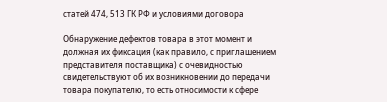статей 474, 513 ГК РФ и условиями договора

Обнаружение дефектов товара в этот момент и должная их фиксация (как правило, с приглашением представителя поставщика) с очевидностью свидетельствуют об их возникновении до передачи товара покупателю, то есть относимости к сфере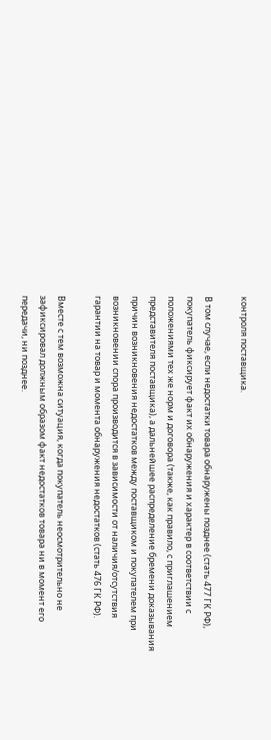контроля поставщика.

В том случае, если недостатки товара обнаружены позднее (стать 477 ГК РФ), покупатель фиксирует факт их обнаружения и характер в соответствии с положениями тех же норм и договора (также, как правило, с приглашением представителя поставщика), а дальнейшее распределение бремени доказывания причин возникновения недостатков между поставщиком и покупателем при возникновении спора производится в зависимости от наличия/отсутствия гарантии на товар и момента обнаружения недостатков (стать 476 ГК РФ).

Вместе с тем возможна ситуация, когда покупатель неосмотрительно не зафиксировал должным образом факт недостатков товара ни в момент его передачи, ни позднее.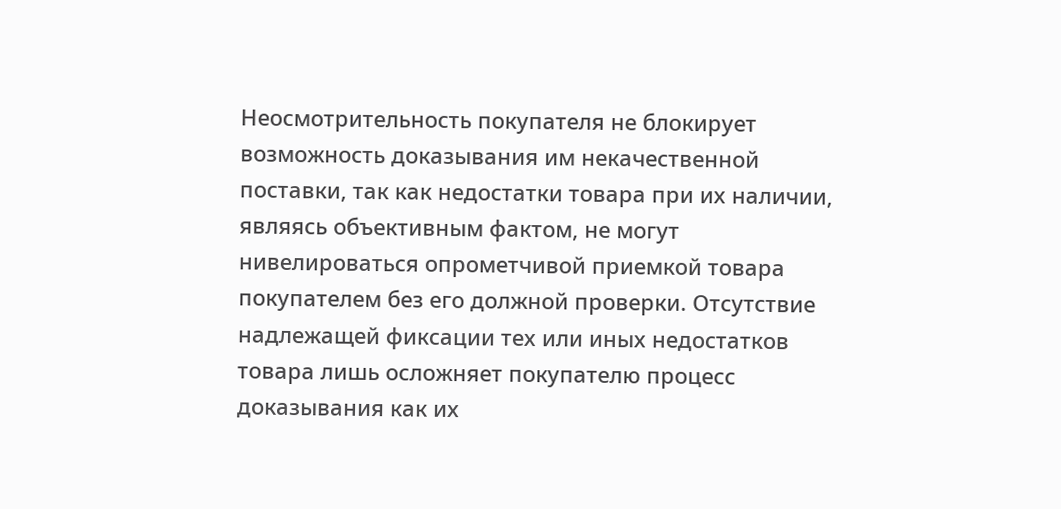Неосмотрительность покупателя не блокирует возможность доказывания им некачественной поставки, так как недостатки товара при их наличии, являясь объективным фактом, не могут нивелироваться опрометчивой приемкой товара покупателем без его должной проверки. Отсутствие надлежащей фиксации тех или иных недостатков товара лишь осложняет покупателю процесс доказывания как их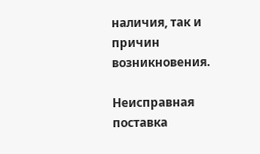наличия, так и причин возникновения.

Неисправная поставка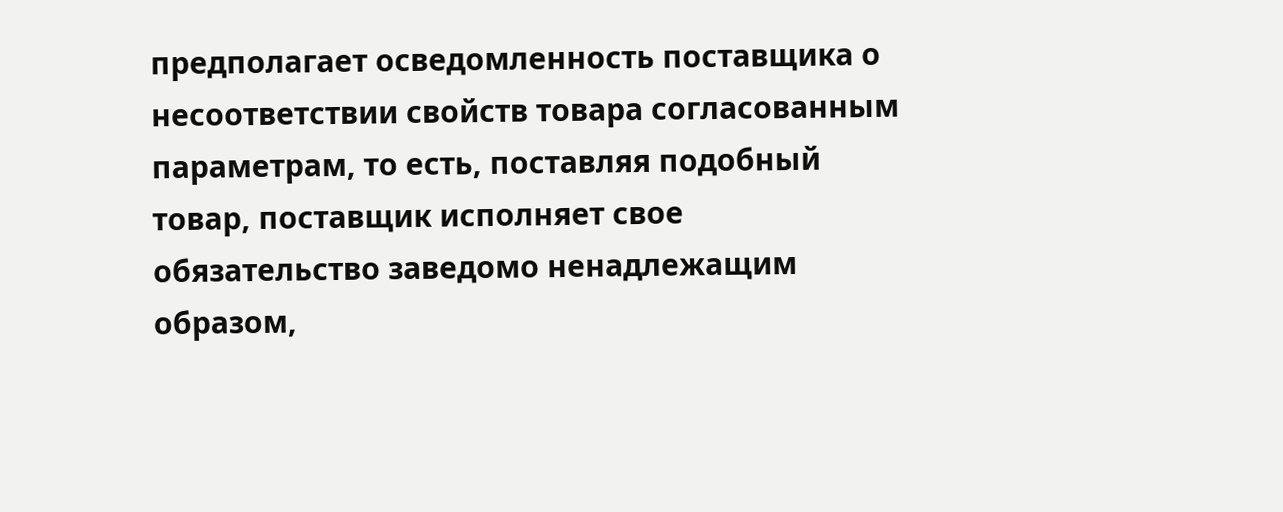предполагает осведомленность поставщика о несоответствии свойств товара согласованным параметрам, то есть, поставляя подобный товар, поставщик исполняет свое обязательство заведомо ненадлежащим образом,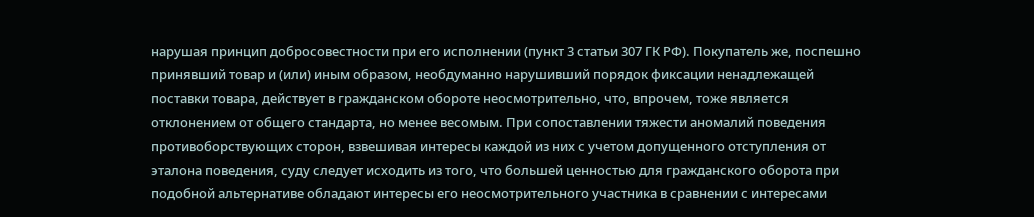нарушая принцип добросовестности при его исполнении (пункт 3 статьи 307 ГК РФ). Покупатель же, поспешно принявший товар и (или) иным образом, необдуманно нарушивший порядок фиксации ненадлежащей поставки товара, действует в гражданском обороте неосмотрительно, что, впрочем, тоже является отклонением от общего стандарта, но менее весомым. При сопоставлении тяжести аномалий поведения противоборствующих сторон, взвешивая интересы каждой из них с учетом допущенного отступления от эталона поведения, суду следует исходить из того, что большей ценностью для гражданского оборота при подобной альтернативе обладают интересы его неосмотрительного участника в сравнении с интересами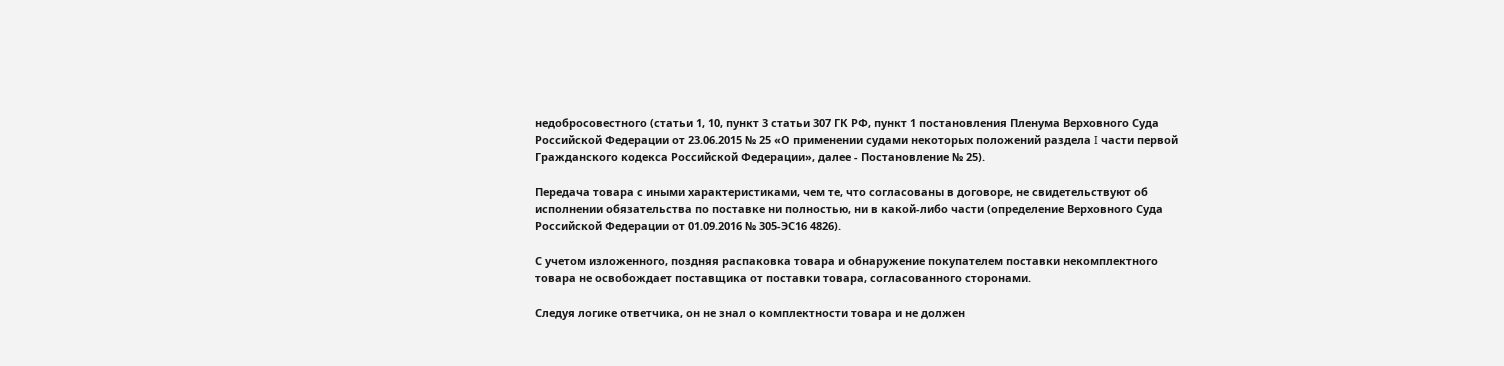недобросовестного (статьи 1, 10, пункт 3 статьи 307 ГК РФ, пункт 1 постановления Пленума Верховного Суда Российской Федерации от 23.06.2015 № 25 «О применении судами некоторых положений раздела I части первой Гражданского кодекса Российской Федерации», далее - Постановление № 25).

Передача товара с иными характеристиками, чем те, что согласованы в договоре, не свидетельствуют об исполнении обязательства по поставке ни полностью, ни в какой-либо части (определение Верховного Суда Российской Федерации от 01.09.2016 № 305-ЭС16 4826).

С учетом изложенного, поздняя распаковка товара и обнаружение покупателем поставки некомплектного товара не освобождает поставщика от поставки товара, согласованного сторонами.

Следуя логике ответчика, он не знал о комплектности товара и не должен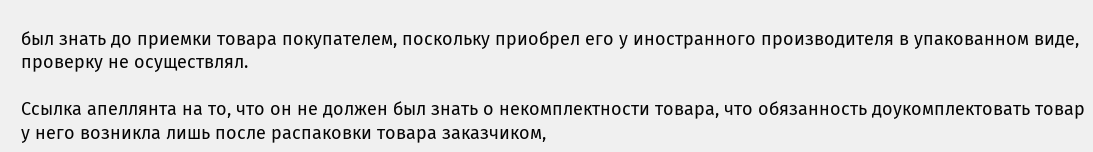был знать до приемки товара покупателем, поскольку приобрел его у иностранного производителя в упакованном виде, проверку не осуществлял.

Ссылка апеллянта на то, что он не должен был знать о некомплектности товара, что обязанность доукомплектовать товар у него возникла лишь после распаковки товара заказчиком,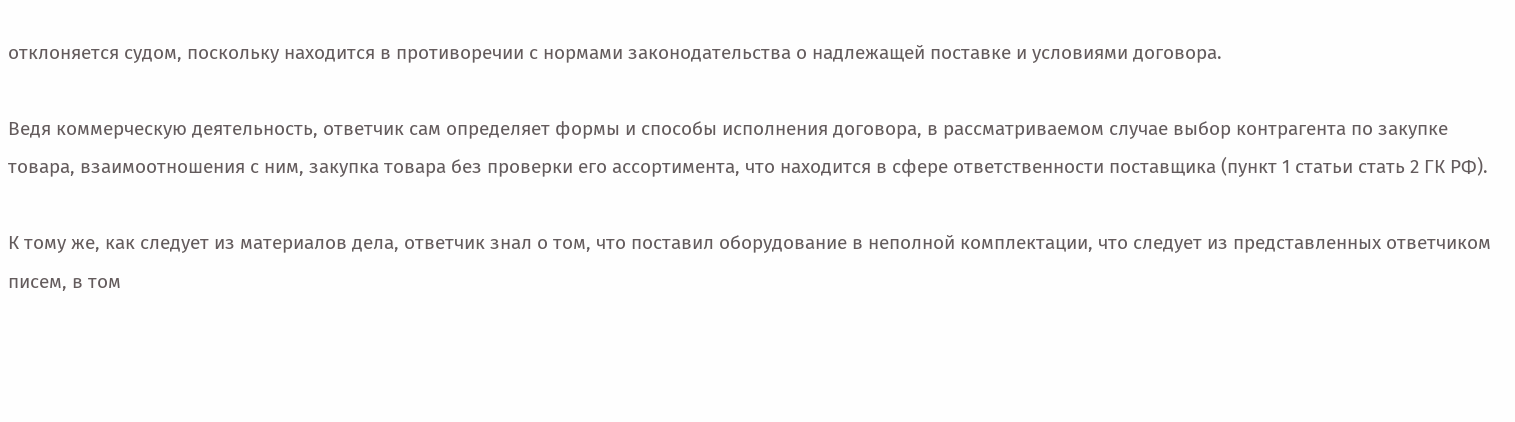отклоняется судом, поскольку находится в противоречии с нормами законодательства о надлежащей поставке и условиями договора.

Ведя коммерческую деятельность, ответчик сам определяет формы и способы исполнения договора, в рассматриваемом случае выбор контрагента по закупке товара, взаимоотношения с ним, закупка товара без проверки его ассортимента, что находится в сфере ответственности поставщика (пункт 1 статьи стать 2 ГК РФ).

К тому же, как следует из материалов дела, ответчик знал о том, что поставил оборудование в неполной комплектации, что следует из представленных ответчиком писем, в том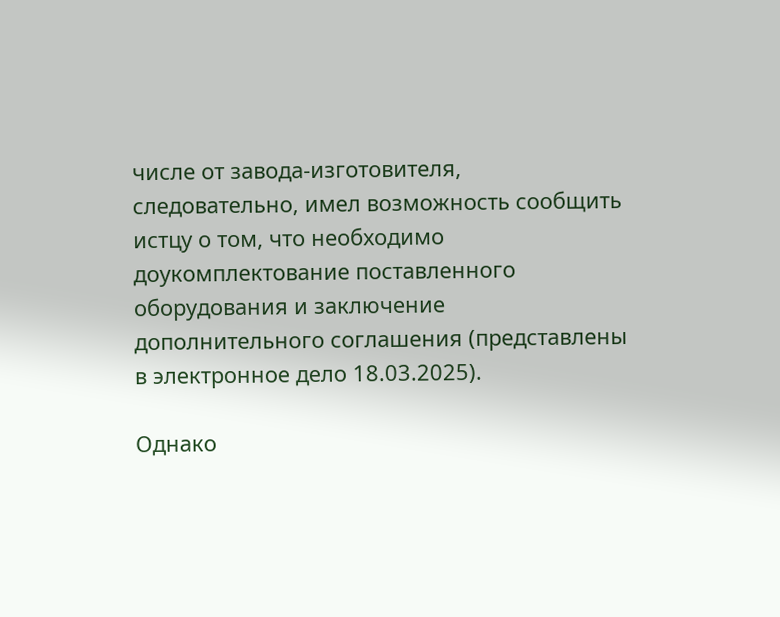числе от завода-изготовителя, следовательно, имел возможность сообщить истцу о том, что необходимо доукомплектование поставленного оборудования и заключение дополнительного соглашения (представлены в электронное дело 18.03.2025).

Однако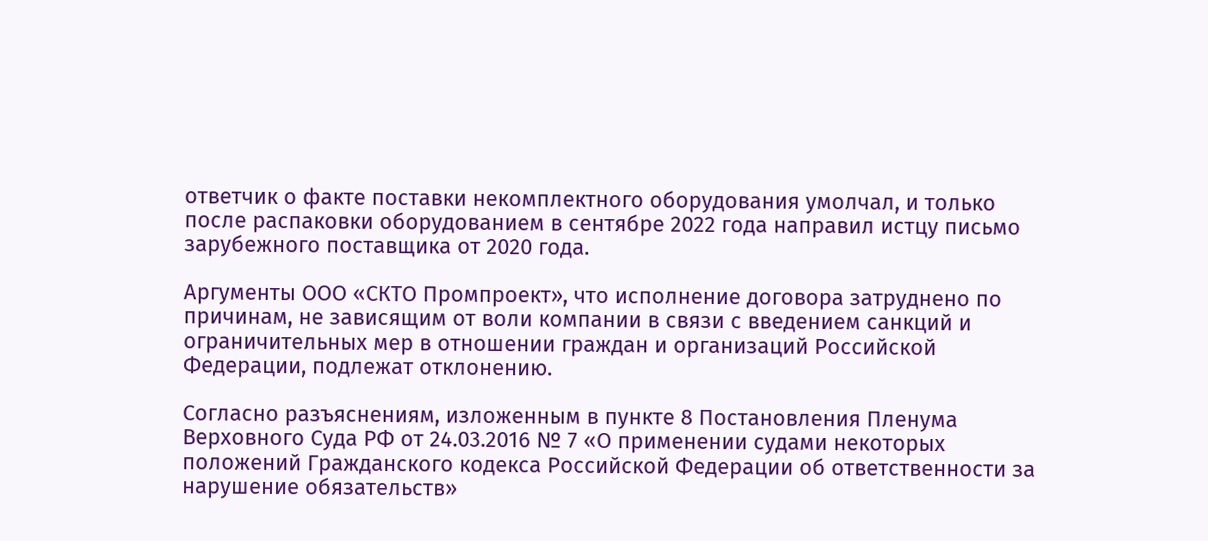ответчик о факте поставки некомплектного оборудования умолчал, и только после распаковки оборудованием в сентябре 2022 года направил истцу письмо зарубежного поставщика от 2020 года.

Аргументы ООО «СКТО Промпроект», что исполнение договора затруднено по причинам, не зависящим от воли компании в связи с введением санкций и ограничительных мер в отношении граждан и организаций Российской Федерации, подлежат отклонению.

Согласно разъяснениям, изложенным в пункте 8 Постановления Пленума Верховного Суда РФ от 24.03.2016 № 7 «О применении судами некоторых положений Гражданского кодекса Российской Федерации об ответственности за нарушение обязательств»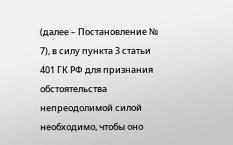(далее – Постановление № 7), в силу пункта 3 статьи 401 ГК РФ для признания обстоятельства непреодолимой силой необходимо, чтобы оно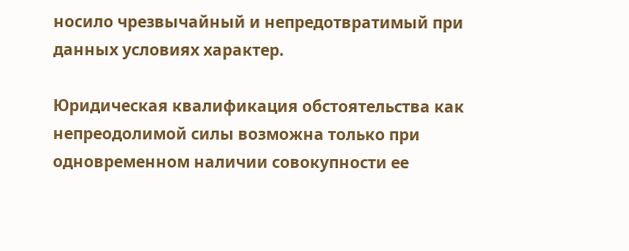носило чрезвычайный и непредотвратимый при данных условиях характер.

Юридическая квалификация обстоятельства как непреодолимой силы возможна только при одновременном наличии совокупности ее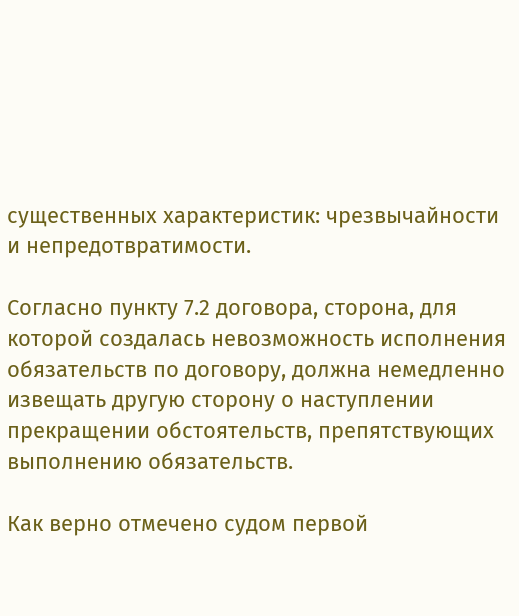существенных характеристик: чрезвычайности и непредотвратимости.

Согласно пункту 7.2 договора, сторона, для которой создалась невозможность исполнения обязательств по договору, должна немедленно извещать другую сторону о наступлении прекращении обстоятельств, препятствующих выполнению обязательств.

Как верно отмечено судом первой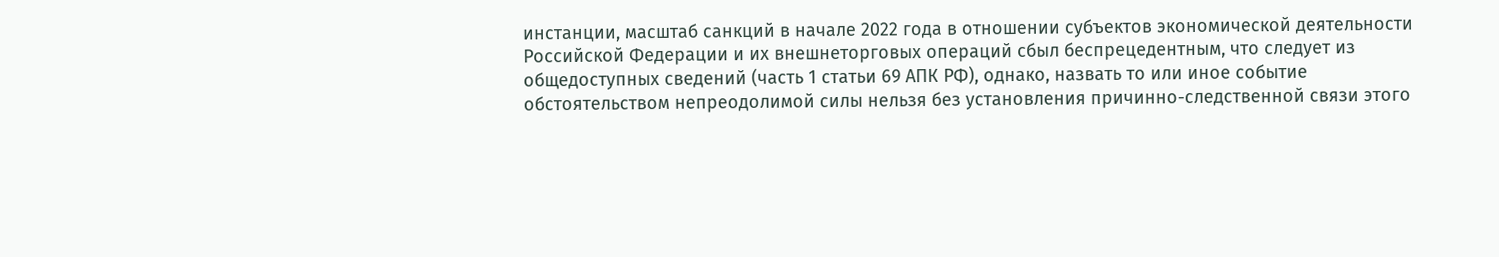инстанции, масштаб санкций в начале 2022 года в отношении субъектов экономической деятельности Российской Федерации и их внешнеторговых операций сбыл беспрецедентным, что следует из общедоступных сведений (часть 1 статьи 69 АПК РФ), однако, назвать то или иное событие обстоятельством непреодолимой силы нельзя без установления причинно-следственной связи этого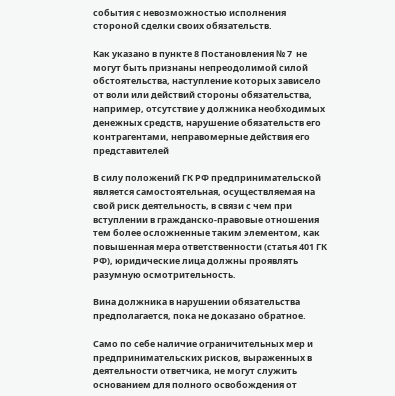события с невозможностью исполнения стороной сделки своих обязательств.

Как указано в пункте 8 Постановления № 7  не могут быть признаны непреодолимой силой обстоятельства, наступление которых зависело от воли или действий стороны обязательства, например, отсутствие у должника необходимых денежных средств, нарушение обязательств его контрагентами, неправомерные действия его представителей

В силу положений ГК РФ предпринимательской является самостоятельная, осуществляемая на свой риск деятельность, в связи с чем при вступлении в гражданско-правовые отношения тем более осложненные таким элементом, как повышенная мера ответственности (статья 401 ГК РФ), юридические лица должны проявлять разумную осмотрительность.

Вина должника в нарушении обязательства предполагается, пока не доказано обратное.

Само по себе наличие ограничительных мер и предпринимательских рисков, выраженных в деятельности ответчика, не могут служить основанием для полного освобождения от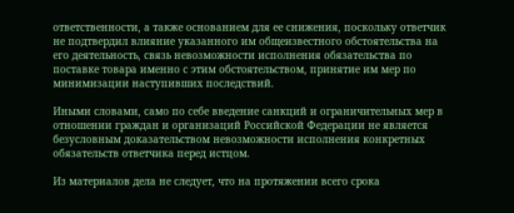ответственности, а также основанием для ее снижения, поскольку ответчик не подтвердил влияние указанного им общеизвестного обстоятельства на его деятельность, связь невозможности исполнения обязательства по поставке товара именно с этим обстоятельством, принятие им мер по минимизации наступивших последствий.

Иными словами, само по себе введение санкций и ограничительных мер в отношении граждан и организаций Российской Федерации не является безусловным доказательством невозможности исполнения конкретных обязательств ответчика перед истцом.

Из материалов дела не следует, что на протяжении всего срока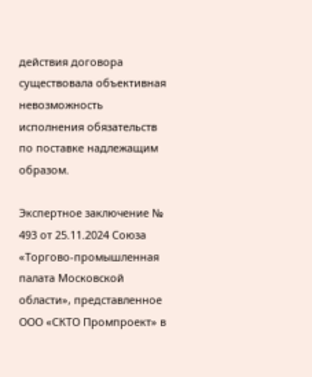действия договора существовала объективная невозможность исполнения обязательств по поставке надлежащим образом.

Экспертное заключение № 493 от 25.11.2024 Союза «Торгово-промышленная палата Московской области», представленное ООО «СКТО Промпроект» в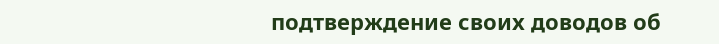подтверждение своих доводов об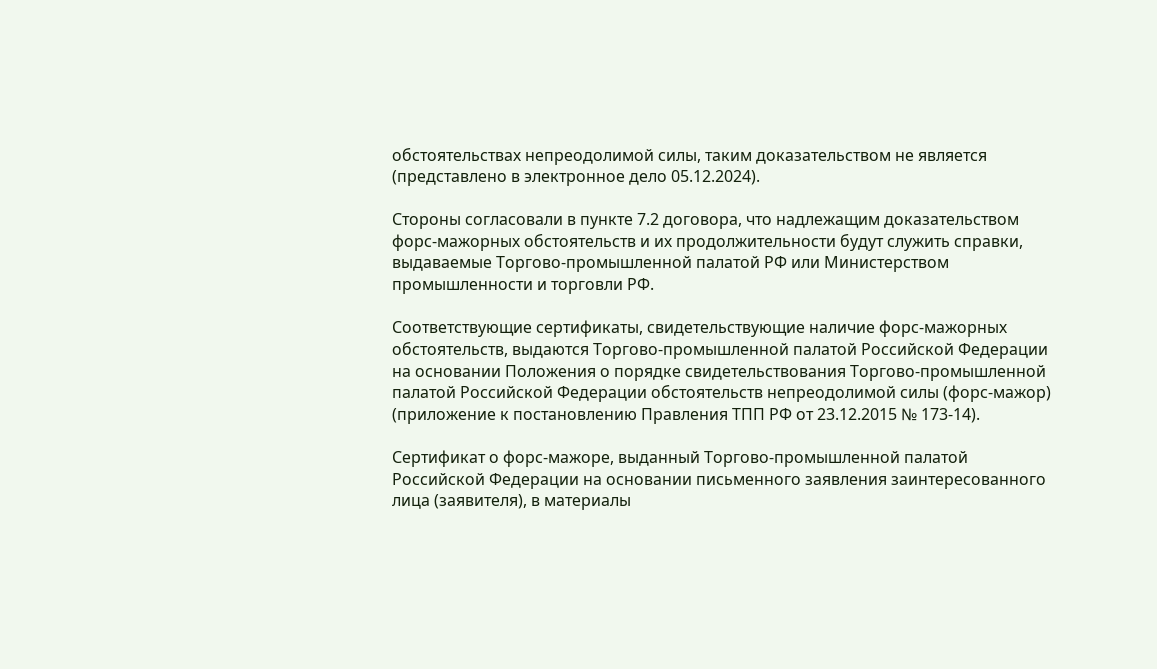обстоятельствах непреодолимой силы, таким доказательством не является (представлено в электронное дело 05.12.2024).

Стороны согласовали в пункте 7.2 договора, что надлежащим доказательством форс-мажорных обстоятельств и их продолжительности будут служить справки, выдаваемые Торгово-промышленной палатой РФ или Министерством промышленности и торговли РФ.

Соответствующие сертификаты, свидетельствующие наличие форс-мажорных обстоятельств, выдаются Торгово-промышленной палатой Российской Федерации на основании Положения о порядке свидетельствования Торгово-промышленной палатой Российской Федерации обстоятельств непреодолимой силы (форс-мажор) (приложение к постановлению Правления ТПП РФ от 23.12.2015 № 173-14).

Сертификат о форс-мажоре, выданный Торгово-промышленной палатой Российской Федерации на основании письменного заявления заинтересованного лица (заявителя), в материалы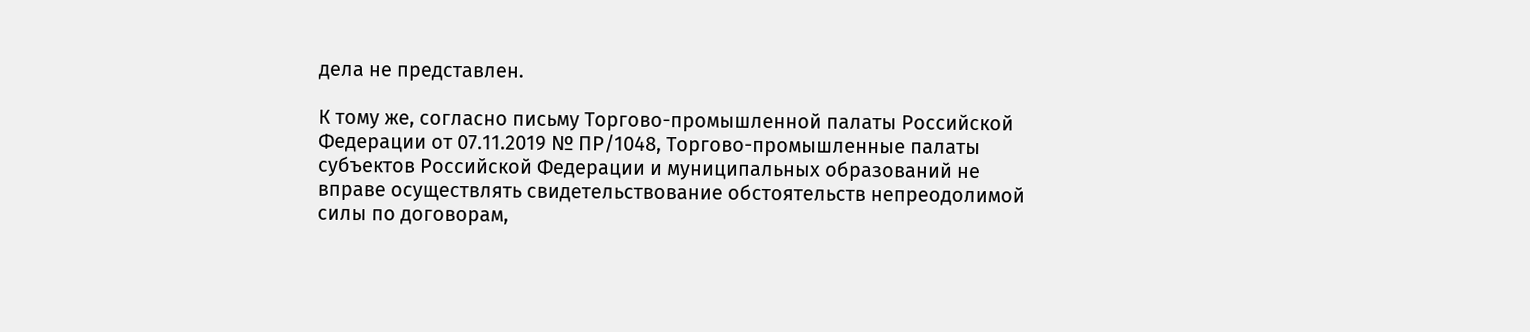дела не представлен.

К тому же, согласно письму Торгово-промышленной палаты Российской Федерации от 07.11.2019 № ПР/1048, Торгово-промышленные палаты субъектов Российской Федерации и муниципальных образований не вправе осуществлять свидетельствование обстоятельств непреодолимой силы по договорам,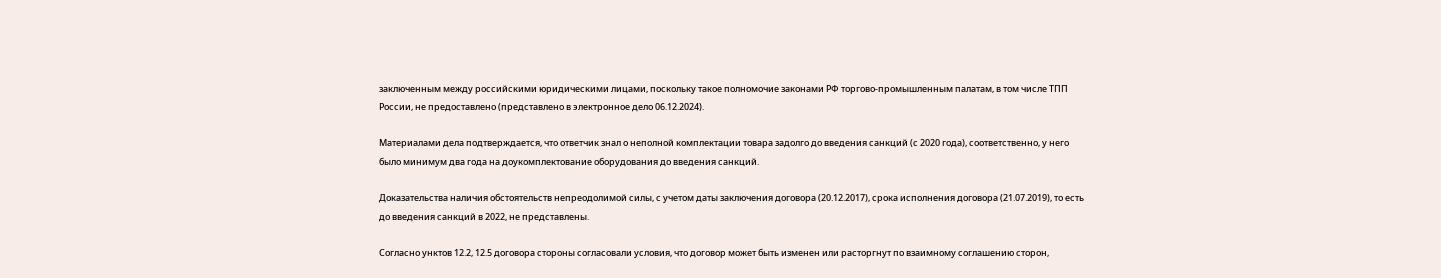заключенным между российскими юридическими лицами, поскольку такое полномочие законами РФ торгово-промышленным палатам, в том числе ТПП России, не предоставлено (представлено в электронное дело 06.12.2024).

Материалами дела подтверждается, что ответчик знал о неполной комплектации товара задолго до введения санкций (с 2020 года), соответственно, у него было минимум два года на доукомплектование оборудования до введения санкций.

Доказательства наличия обстоятельств непреодолимой силы, с учетом даты заключения договора (20.12.2017), срока исполнения договора (21.07.2019), то есть до введения санкций в 2022, не представлены.

Согласно унктов 12.2, 12.5 договора стороны согласовали условия, что договор может быть изменен или расторгнут по взаимному соглашению сторон,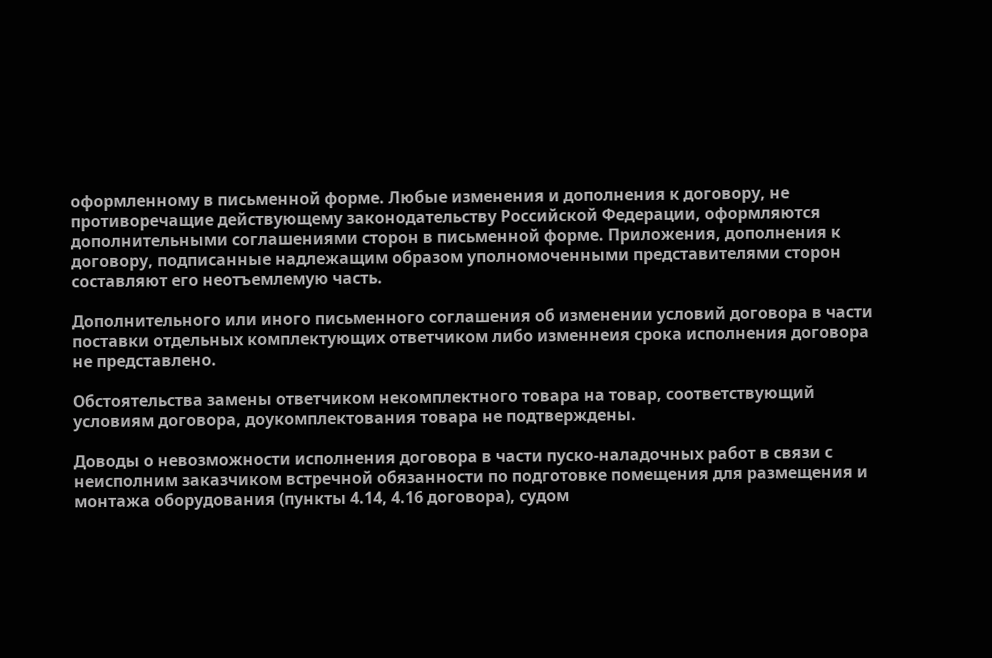оформленному в письменной форме. Любые изменения и дополнения к договору, не противоречащие действующему законодательству Российской Федерации, оформляются дополнительными соглашениями сторон в письменной форме. Приложения, дополнения к договору, подписанные надлежащим образом уполномоченными представителями сторон составляют его неотъемлемую часть.

Дополнительного или иного письменного соглашения об изменении условий договора в части поставки отдельных комплектующих ответчиком либо изменнеия срока исполнения договора не представлено.

Обстоятельства замены ответчиком некомплектного товара на товар, соответствующий условиям договора, доукомплектования товара не подтверждены.

Доводы о невозможности исполнения договора в части пуско-наладочных работ в связи с неисполним заказчиком встречной обязанности по подготовке помещения для размещения и монтажа оборудования (пункты 4.14, 4.16 договора), судом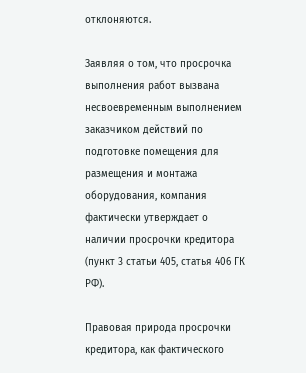отклоняются.

Заявляя о том, что просрочка выполнения работ вызвана несвоевременным выполнением заказчиком действий по подготовке помещения для размещения и монтажа оборудования, компания фактически утверждает о наличии просрочки кредитора (пункт 3 статьи 405, статья 406 ГК РФ).

Правовая природа просрочки кредитора, как фактического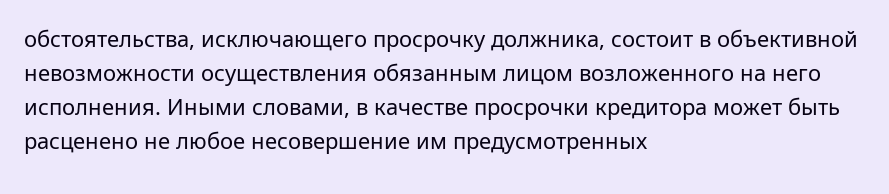обстоятельства, исключающего просрочку должника, состоит в объективной невозможности осуществления обязанным лицом возложенного на него исполнения. Иными словами, в качестве просрочки кредитора может быть расценено не любое несовершение им предусмотренных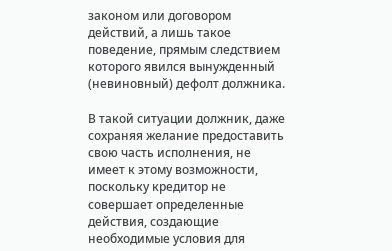законом или договором действий, а лишь такое поведение, прямым следствием которого явился вынужденный (невиновный) дефолт должника.

В такой ситуации должник, даже сохраняя желание предоставить свою часть исполнения, не имеет к этому возможности, поскольку кредитор не совершает определенные действия, создающие необходимые условия для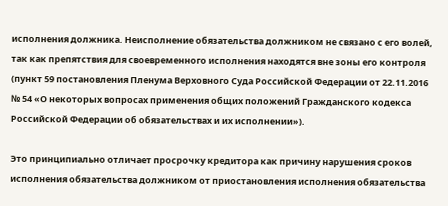исполнения должника. Неисполнение обязательства должником не связано с его волей, так как препятствия для своевременного исполнения находятся вне зоны его контроля (пункт 59 постановления Пленума Верховного Суда Российской Федерации от 22.11.2016 № 54 «О некоторых вопросах применения общих положений Гражданского кодекса Российской Федерации об обязательствах и их исполнении»).

Это принципиально отличает просрочку кредитора как причину нарушения сроков исполнения обязательства должником от приостановления исполнения обязательства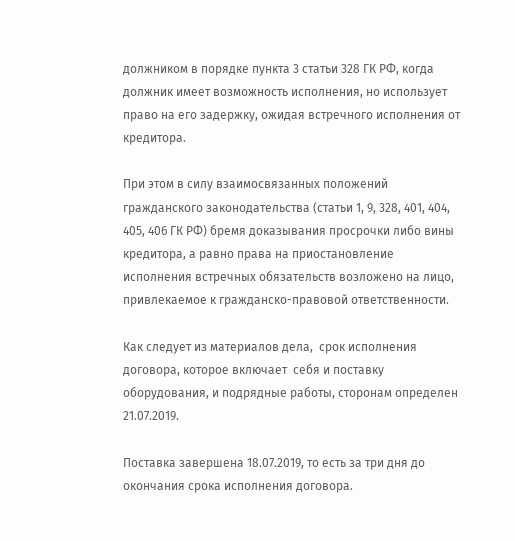должником в порядке пункта 3 статьи 328 ГК РФ, когда должник имеет возможность исполнения, но использует право на его задержку, ожидая встречного исполнения от кредитора.

При этом в силу взаимосвязанных положений гражданского законодательства (статьи 1, 9, 328, 401, 404, 405, 406 ГК РФ) бремя доказывания просрочки либо вины кредитора, а равно права на приостановление исполнения встречных обязательств возложено на лицо, привлекаемое к гражданско-правовой ответственности.

Как следует из материалов дела,  срок исполнения договора, которое включает  себя и поставку оборудования, и подрядные работы, сторонам определен 21.07.2019.

Поставка завершена 18.07.2019, то есть за три дня до окончания срока исполнения договора.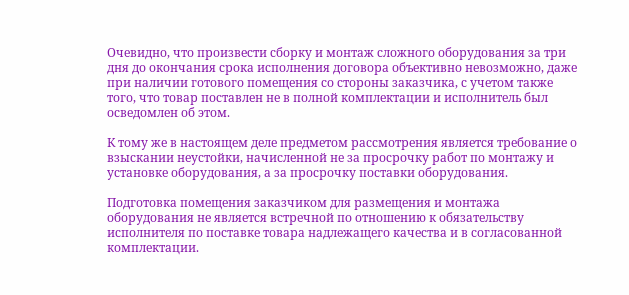Очевидно, что произвести сборку и монтаж сложного оборудования за три дня до окончания срока исполнения договора объективно невозможно, даже при наличии готового помещения со стороны заказчика, с учетом также того, что товар поставлен не в полной комплектации и исполнитель был осведомлен об этом.

К тому же в настоящем деле предметом рассмотрения является требование о взыскании неустойки, начисленной не за просрочку работ по монтажу и установке оборудования, а за просрочку поставки оборудования.

Подготовка помещения заказчиком для размещения и монтажа оборудования не является встречной по отношению к обязательству исполнителя по поставке товара надлежащего качества и в согласованной комплектации.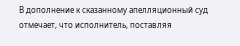В дополнение к сказанному апелляционный суд отмечает, что исполнитель, поставляя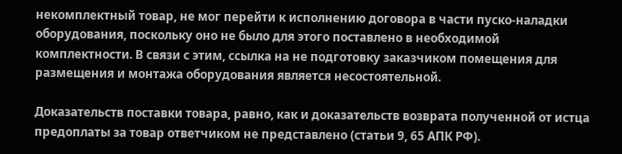некомплектный товар, не мог перейти к исполнению договора в части пуско-наладки оборудования, поскольку оно не было для этого поставлено в необходимой комплектности. В связи с этим, ссылка на не подготовку заказчиком помещения для размещения и монтажа оборудования является несостоятельной.

Доказательств поставки товара, равно, как и доказательств возврата полученной от истца предоплаты за товар ответчиком не представлено (статьи 9, 65 АПК РФ).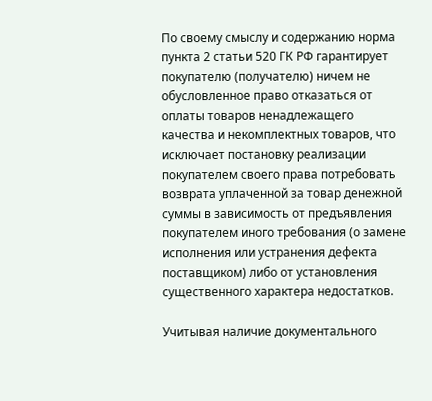По своему смыслу и содержанию норма пункта 2 статьи 520 ГК РФ гарантирует покупателю (получателю) ничем не обусловленное право отказаться от оплаты товаров ненадлежащего качества и некомплектных товаров, что исключает постановку реализации покупателем своего права потребовать возврата уплаченной за товар денежной суммы в зависимость от предъявления покупателем иного требования (о замене исполнения или устранения дефекта поставщиком) либо от установления существенного характера недостатков.

Учитывая наличие документального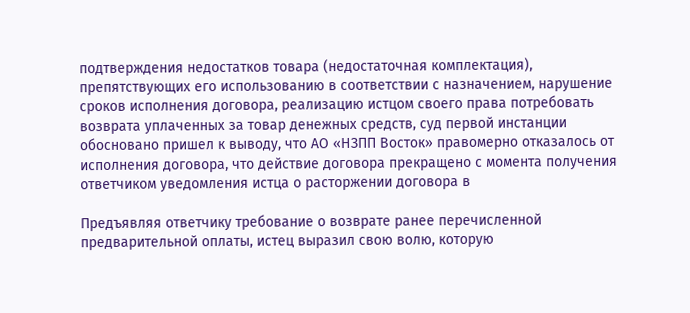подтверждения недостатков товара (недостаточная комплектация), препятствующих его использованию в соответствии с назначением, нарушение сроков исполнения договора, реализацию истцом своего права потребовать возврата уплаченных за товар денежных средств, суд первой инстанции обосновано пришел к выводу, что АО «НЗПП Восток» правомерно отказалось от исполнения договора, что действие договора прекращено с момента получения ответчиком уведомления истца о расторжении договора в

Предъявляя ответчику требование о возврате ранее перечисленной предварительной оплаты, истец выразил свою волю, которую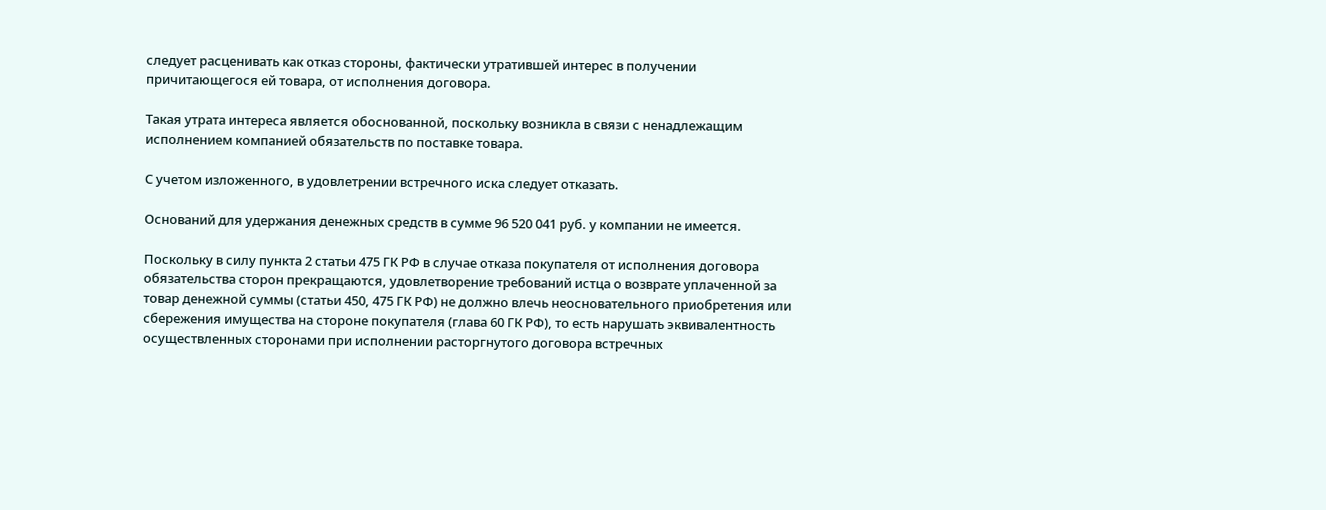следует расценивать как отказ стороны, фактически утратившей интерес в получении причитающегося ей товара, от исполнения договора.

Такая утрата интереса является обоснованной, поскольку возникла в связи с ненадлежащим исполнением компанией обязательств по поставке товара.

С учетом изложенного, в удовлетрении встречного иска следует отказать.

Оснований для удержания денежных средств в сумме 96 520 041 руб. у компании не имеется.

Поскольку в силу пункта 2 статьи 475 ГК РФ в случае отказа покупателя от исполнения договора обязательства сторон прекращаются, удовлетворение требований истца о возврате уплаченной за товар денежной суммы (статьи 450, 475 ГК РФ) не должно влечь неосновательного приобретения или сбережения имущества на стороне покупателя (глава 60 ГК РФ), то есть нарушать эквивалентность осуществленных сторонами при исполнении расторгнутого договора встречных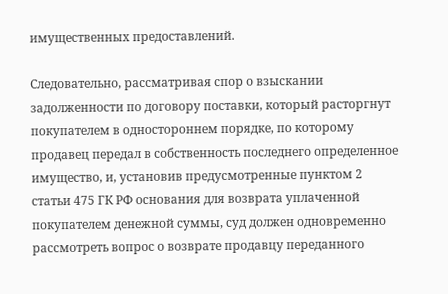имущественных предоставлений.

Следовательно, рассматривая спор о взыскании задолженности по договору поставки, который расторгнут покупателем в одностороннем порядке, по которому продавец передал в собственность последнего определенное имущество, и, установив предусмотренные пунктом 2 статьи 475 ГК РФ основания для возврата уплаченной покупателем денежной суммы, суд должен одновременно рассмотреть вопрос о возврате продавцу переданного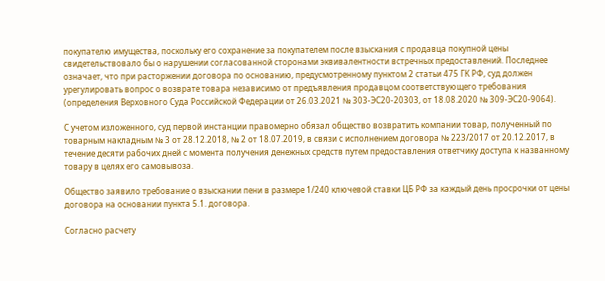покупателю имущества, поскольку его сохранение за покупателем после взыскания с продавца покупной цены свидетельствовало бы о нарушении согласованной сторонами эквивалентности встречных предоставлений. Последнее означает, что при расторжении договора по основанию, предусмотренному пунктом 2 статьи 475 ГК РФ, суд должен урегулировать вопрос о возврате товара независимо от предъявления продавцом соответствующего требования (определения Верховного Суда Российской Федерации от 26.03.2021 № 303-ЭС20-20303, от 18.08.2020 № 309-ЭС20-9064).

С учетом изложенного, суд первой инстанции правомерно обязал общество возвратить компании товар, полученный по товарным накладным № 3 от 28.12.2018, № 2 от 18.07.2019, в связи с исполнением договора № 223/2017 от 20.12.2017, в течение десяти рабочих дней с момента получения денежных средств путем предоставления ответчику доступа к названному товару в целях его самовывоза.

Общество заявило требование о взыскании пени в размере 1/240 ключевой ставки ЦБ РФ за каждый день просрочки от цены договора на основании пункта 5.1. договора.

Согласно расчету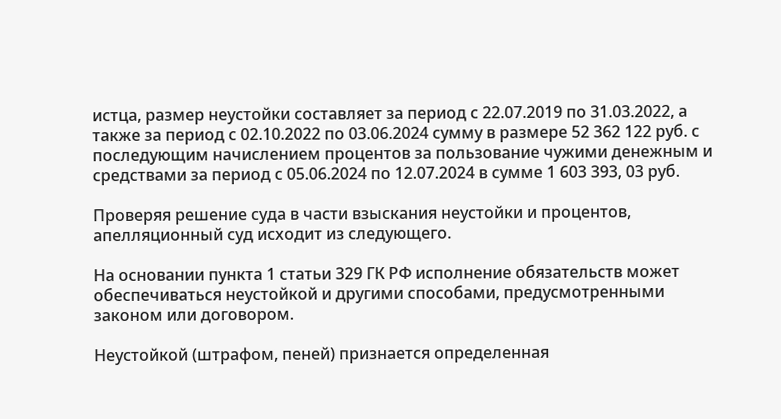истца, размер неустойки составляет за период с 22.07.2019 по 31.03.2022, а также за период с 02.10.2022 по 03.06.2024 сумму в размере 52 362 122 руб. с последующим начислением процентов за пользование чужими денежным и средствами за период с 05.06.2024 по 12.07.2024 в сумме 1 603 393, 03 руб.

Проверяя решение суда в части взыскания неустойки и процентов, апелляционный суд исходит из следующего.

На основании пункта 1 статьи 329 ГК РФ исполнение обязательств может обеспечиваться неустойкой и другими способами, предусмотренными законом или договором.

Неустойкой (штрафом, пеней) признается определенная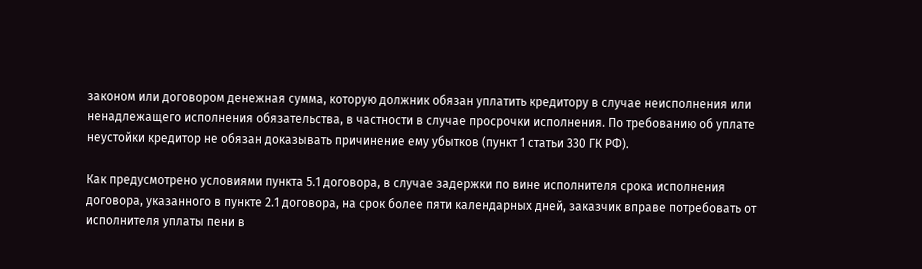законом или договором денежная сумма, которую должник обязан уплатить кредитору в случае неисполнения или ненадлежащего исполнения обязательства, в частности в случае просрочки исполнения. По требованию об уплате неустойки кредитор не обязан доказывать причинение ему убытков (пункт 1 статьи 330 ГК РФ).

Как предусмотрено условиями пункта 5.1 договора, в случае задержки по вине исполнителя срока исполнения договора, указанного в пункте 2.1 договора, на срок более пяти календарных дней, заказчик вправе потребовать от исполнителя уплаты пени в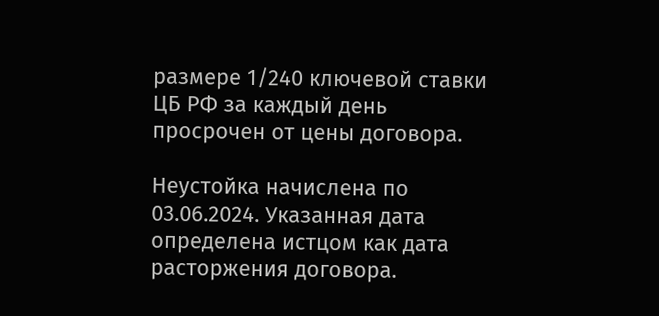размере 1/240 ключевой ставки ЦБ РФ за каждый день просрочен от цены договора.

Неустойка начислена по 03.06.2024. Указанная дата определена истцом как дата расторжения договора.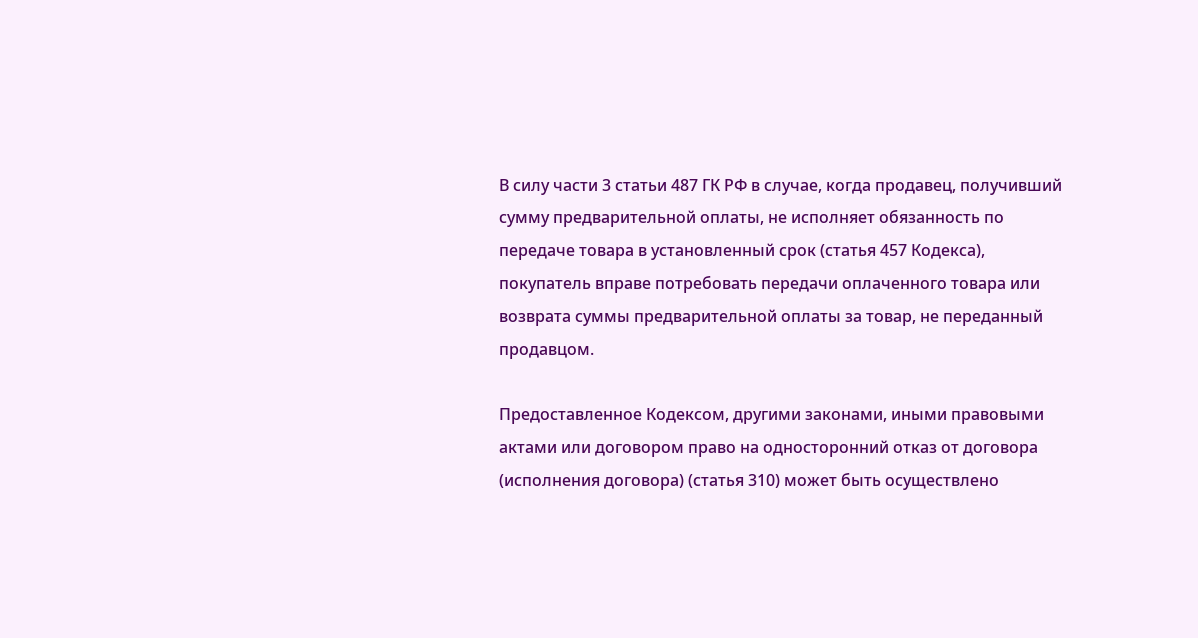В силу части 3 статьи 487 ГК РФ в случае, когда продавец, получивший сумму предварительной оплаты, не исполняет обязанность по передаче товара в установленный срок (статья 457 Кодекса), покупатель вправе потребовать передачи оплаченного товара или возврата суммы предварительной оплаты за товар, не переданный продавцом.

Предоставленное Кодексом, другими законами, иными правовыми актами или договором право на односторонний отказ от договора (исполнения договора) (статья 310) может быть осуществлено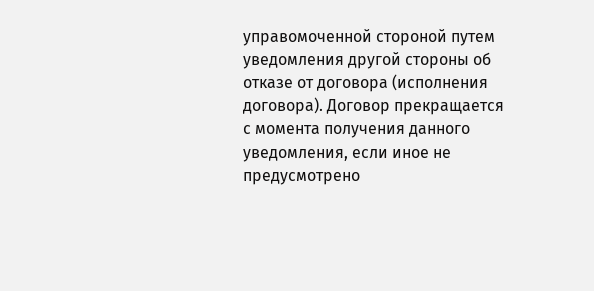управомоченной стороной путем уведомления другой стороны об отказе от договора (исполнения договора). Договор прекращается с момента получения данного уведомления, если иное не предусмотрено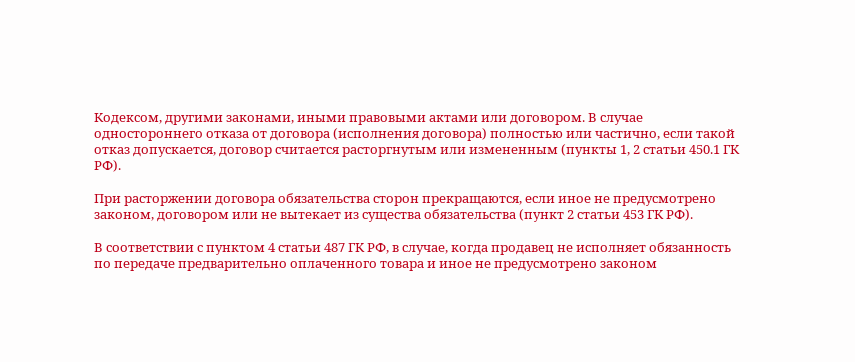Кодексом, другими законами, иными правовыми актами или договором. В случае одностороннего отказа от договора (исполнения договора) полностью или частично, если такой отказ допускается, договор считается расторгнутым или измененным (пункты 1, 2 статьи 450.1 ГК РФ).

При расторжении договора обязательства сторон прекращаются, если иное не предусмотрено законом, договором или не вытекает из существа обязательства (пункт 2 статьи 453 ГК РФ).

В соответствии с пунктом 4 статьи 487 ГК РФ, в случае, когда продавец не исполняет обязанность по передаче предварительно оплаченного товара и иное не предусмотрено законом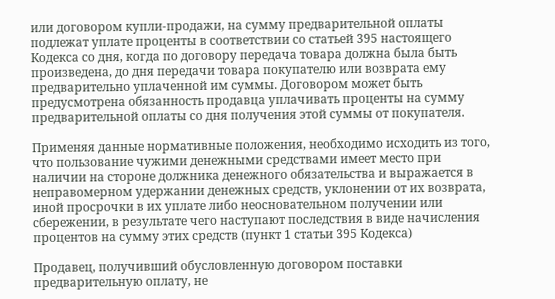или договором купли-продажи, на сумму предварительной оплаты подлежат уплате проценты в соответствии со статьей 395 настоящего Кодекса со дня, когда по договору передача товара должна была быть произведена, до дня передачи товара покупателю или возврата ему предварительно уплаченной им суммы. Договором может быть предусмотрена обязанность продавца уплачивать проценты на сумму предварительной оплаты со дня получения этой суммы от покупателя.

Применяя данные нормативные положения, необходимо исходить из того, что пользование чужими денежными средствами имеет место при наличии на стороне должника денежного обязательства и выражается в неправомерном удержании денежных средств, уклонении от их возврата, иной просрочки в их уплате либо неосновательном получении или сбережении, в результате чего наступают последствия в виде начисления процентов на сумму этих средств (пункт 1 статьи 395 Кодекса)

Продавец, получивший обусловленную договором поставки предварительную оплату, не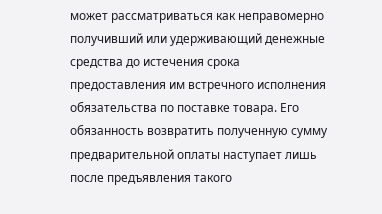может рассматриваться как неправомерно получивший или удерживающий денежные средства до истечения срока предоставления им встречного исполнения обязательства по поставке товара. Его обязанность возвратить полученную сумму предварительной оплаты наступает лишь после предъявления такого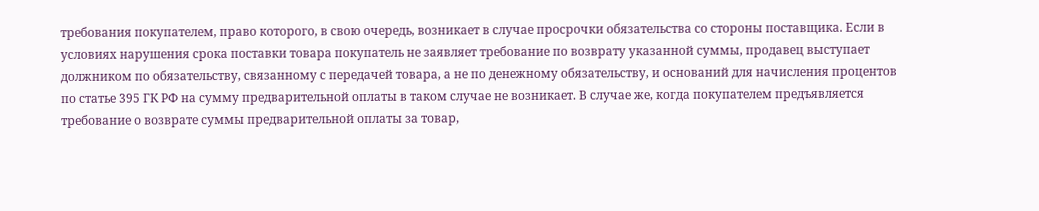требования покупателем, право которого, в свою очередь, возникает в случае просрочки обязательства со стороны поставщика. Если в условиях нарушения срока поставки товара покупатель не заявляет требование по возврату указанной суммы, продавец выступает должником по обязательству, связанному с передачей товара, а не по денежному обязательству, и оснований для начисления процентов по статье 395 ГК РФ на сумму предварительной оплаты в таком случае не возникает. В случае же, когда покупателем предъявляется требование о возврате суммы предварительной оплаты за товар,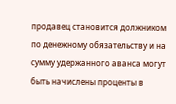продавец становится должником по денежному обязательству и на сумму удержанного аванса могут быть начислены проценты в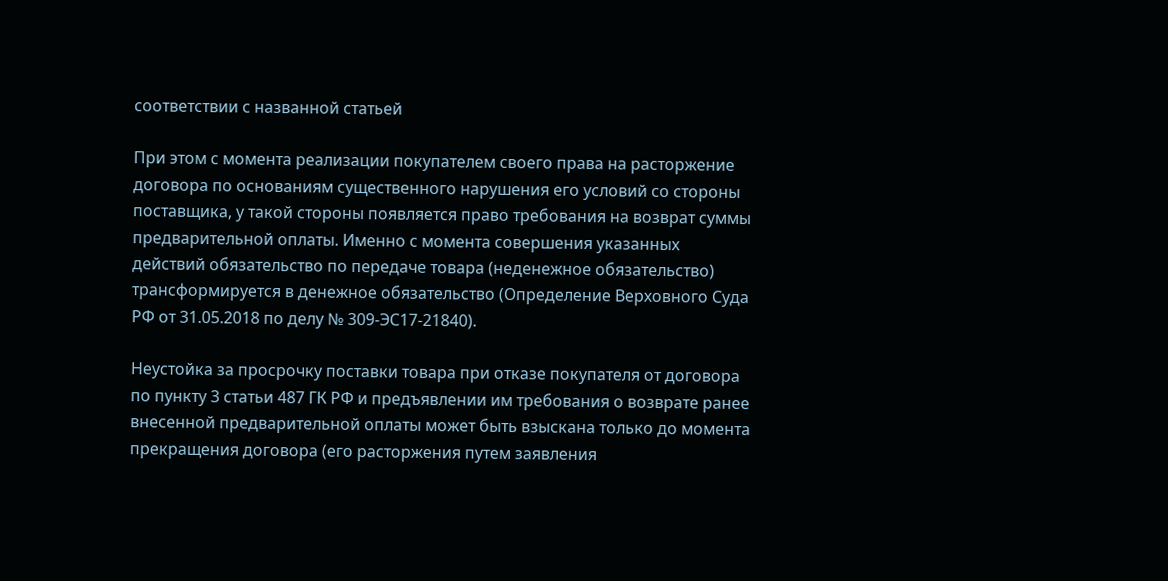соответствии с названной статьей

При этом с момента реализации покупателем своего права на расторжение договора по основаниям существенного нарушения его условий со стороны поставщика, у такой стороны появляется право требования на возврат суммы предварительной оплаты. Именно с момента совершения указанных действий обязательство по передаче товара (неденежное обязательство) трансформируется в денежное обязательство (Определение Верховного Суда РФ от 31.05.2018 по делу № 309-ЭС17-21840).

Неустойка за просрочку поставки товара при отказе покупателя от договора по пункту 3 статьи 487 ГК РФ и предъявлении им требования о возврате ранее внесенной предварительной оплаты может быть взыскана только до момента прекращения договора (его расторжения путем заявления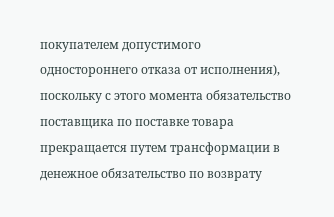покупателем допустимого одностороннего отказа от исполнения), поскольку с этого момента обязательство поставщика по поставке товара прекращается путем трансформации в денежное обязательство по возврату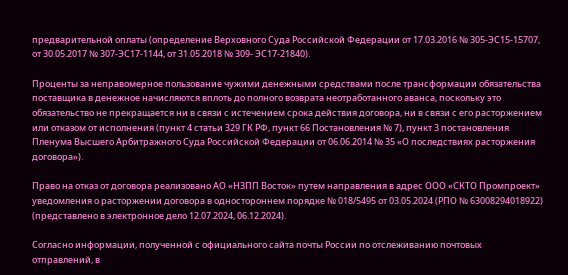предварительной оплаты (определение Верховного Суда Российской Федерации от 17.03.2016 № 305-ЭС15-15707, от 30.05.2017 № 307-ЭС17-1144, от 31.05.2018 № 309- ЭС17-21840).

Проценты за неправомерное пользование чужими денежными средствами после трансформации обязательства поставщика в денежное начисляются вплоть до полного возврата неотработанного аванса, поскольку это обязательство не прекращается ни в связи с истечением срока действия договора, ни в связи с его расторжением или отказом от исполнения (пункт 4 статьи 329 ГК РФ, пункт 66 Постановления № 7), пункт 3 постановления Пленума Высшего Арбитражного Суда Российской Федерации от 06.06.2014 № 35 «О последствиях расторжения договора»).

Право на отказ от договора реализовано АО «НЗПП Восток» путем направления в адрес ООО «СКТО Промпроект» уведомления о расторжении договора в одностороннем порядке № 018/5495 от 03.05.2024 (РПО № 63008294018922) (представлено в электронное дело 12.07.2024, 06.12.2024).

Согласно информации, полученной с официального сайта почты России по отслеживанию почтовых отправлений, в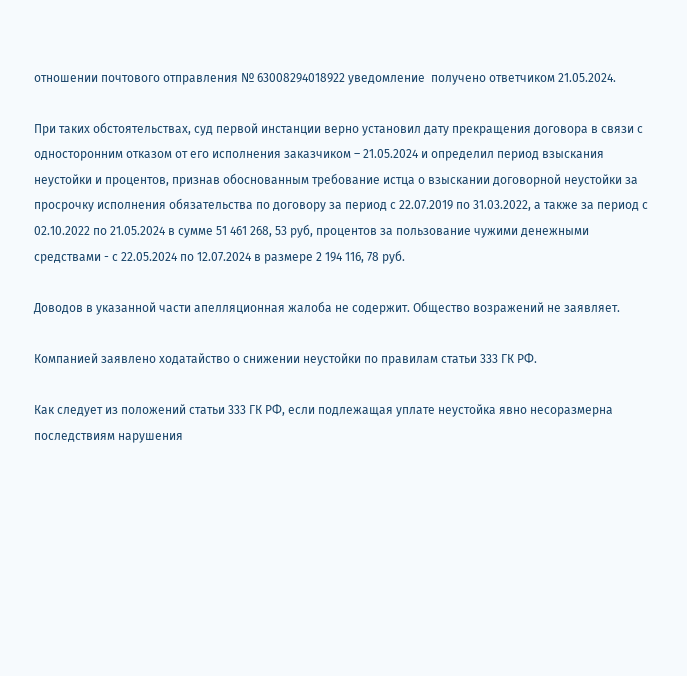отношении почтового отправления № 63008294018922 уведомление  получено ответчиком 21.05.2024.

При таких обстоятельствах, суд первой инстанции верно установил дату прекращения договора в связи с односторонним отказом от его исполнения заказчиком – 21.05.2024 и определил период взыскания неустойки и процентов, признав обоснованным требование истца о взыскании договорной неустойки за просрочку исполнения обязательства по договору за период с 22.07.2019 по 31.03.2022, а также за период с 02.10.2022 по 21.05.2024 в сумме 51 461 268, 53 руб, процентов за пользование чужими денежными средствами - с 22.05.2024 по 12.07.2024 в размере 2 194 116, 78 руб.

Доводов в указанной части апелляционная жалоба не содержит. Общество возражений не заявляет.

Компанией заявлено ходатайство о снижении неустойки по правилам статьи 333 ГК РФ.

Как следует из положений статьи 333 ГК РФ, если подлежащая уплате неустойка явно несоразмерна последствиям нарушения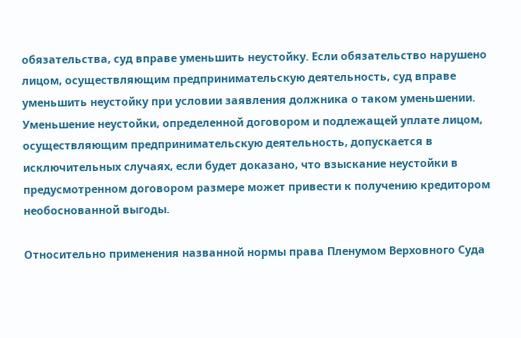обязательства, суд вправе уменьшить неустойку. Если обязательство нарушено лицом, осуществляющим предпринимательскую деятельность, суд вправе уменьшить неустойку при условии заявления должника о таком уменьшении. Уменьшение неустойки, определенной договором и подлежащей уплате лицом, осуществляющим предпринимательскую деятельность, допускается в исключительных случаях, если будет доказано, что взыскание неустойки в предусмотренном договором размере может привести к получению кредитором необоснованной выгоды.

Относительно применения названной нормы права Пленумом Верховного Суда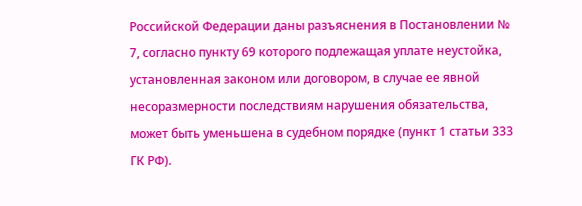Российской Федерации даны разъяснения в Постановлении № 7, согласно пункту 69 которого подлежащая уплате неустойка, установленная законом или договором, в случае ее явной несоразмерности последствиям нарушения обязательства, может быть уменьшена в судебном порядке (пункт 1 статьи 333 ГК РФ).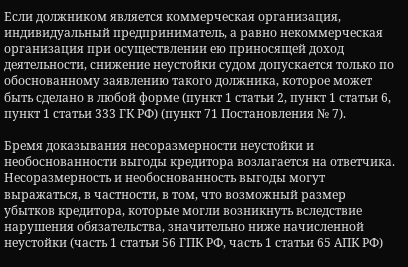Если должником является коммерческая организация, индивидуальный предприниматель, а равно некоммерческая организация при осуществлении ею приносящей доход деятельности, снижение неустойки судом допускается только по обоснованному заявлению такого должника, которое может быть сделано в любой форме (пункт 1 статьи 2, пункт 1 статьи 6, пункт 1 статьи 333 ГК РФ) (пункт 71 Постановления № 7).

Бремя доказывания несоразмерности неустойки и необоснованности выгоды кредитора возлагается на ответчика. Несоразмерность и необоснованность выгоды могут выражаться, в частности, в том, что возможный размер убытков кредитора, которые могли возникнуть вследствие нарушения обязательства, значительно ниже начисленной неустойки (часть 1 статьи 56 ГПК РФ, часть 1 статьи 65 АПК РФ)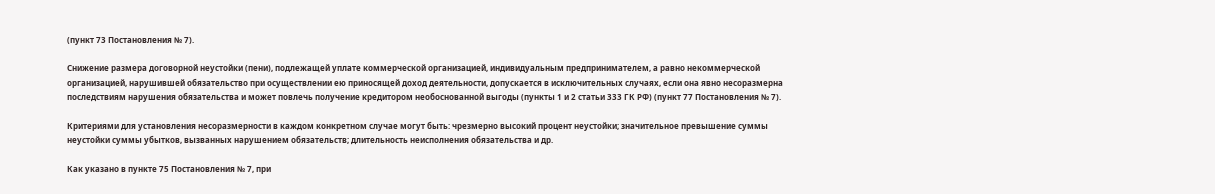(пункт 73 Постановления № 7).

Снижение размера договорной неустойки (пени), подлежащей уплате коммерческой организацией, индивидуальным предпринимателем, а равно некоммерческой организацией, нарушившей обязательство при осуществлении ею приносящей доход деятельности, допускается в исключительных случаях, если она явно несоразмерна последствиям нарушения обязательства и может повлечь получение кредитором необоснованной выгоды (пункты 1 и 2 статьи 333 ГК РФ) (пункт 77 Постановления № 7).

Критериями для установления несоразмерности в каждом конкретном случае могут быть: чрезмерно высокий процент неустойки; значительное превышение суммы неустойки суммы убытков, вызванных нарушением обязательств; длительность неисполнения обязательства и др.

Как указано в пункте 75 Постановления № 7, при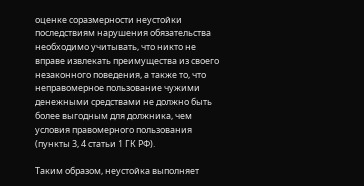оценке соразмерности неустойки последствиям нарушения обязательства необходимо учитывать, что никто не вправе извлекать преимущества из своего незаконного поведения, а также то, что неправомерное пользование чужими денежными средствами не должно быть более выгодным для должника, чем условия правомерного пользования (пункты 3, 4 статьи 1 ГК РФ).

Таким образом, неустойка выполняет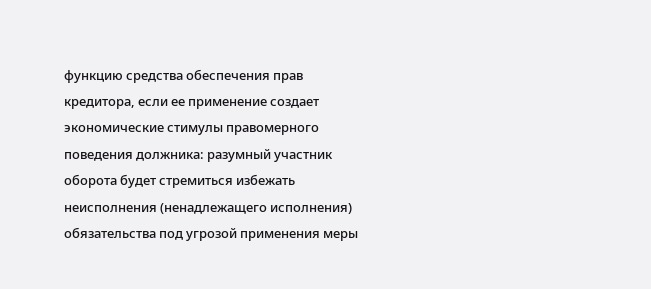функцию средства обеспечения прав кредитора, если ее применение создает экономические стимулы правомерного поведения должника: разумный участник оборота будет стремиться избежать неисполнения (ненадлежащего исполнения) обязательства под угрозой применения меры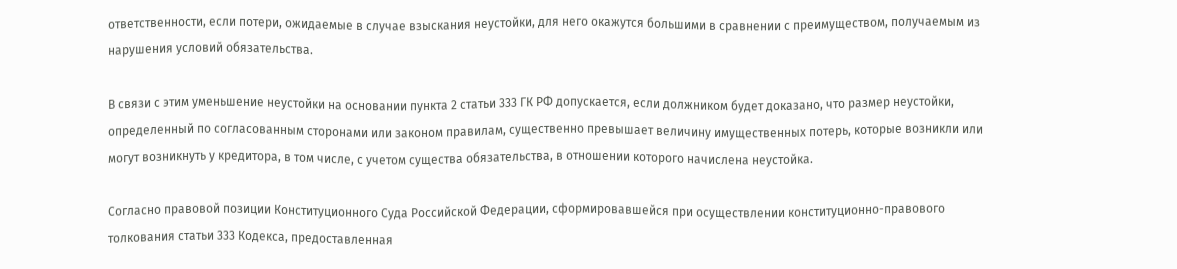ответственности, если потери, ожидаемые в случае взыскания неустойки, для него окажутся большими в сравнении с преимуществом, получаемым из нарушения условий обязательства.

В связи с этим уменьшение неустойки на основании пункта 2 статьи 333 ГК РФ допускается, если должником будет доказано, что размер неустойки, определенный по согласованным сторонами или законом правилам, существенно превышает величину имущественных потерь, которые возникли или могут возникнуть у кредитора, в том числе, с учетом существа обязательства, в отношении которого начислена неустойка.

Согласно правовой позиции Конституционного Суда Российской Федерации, сформировавшейся при осуществлении конституционно-правового толкования статьи 333 Кодекса, предоставленная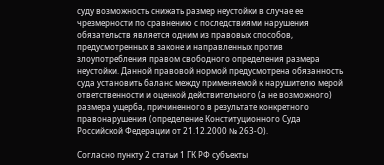суду возможность снижать размер неустойки в случае ее чрезмерности по сравнению с последствиями нарушения обязательств является одним из правовых способов, предусмотренных в законе и направленных против злоупотребления правом свободного определения размера неустойки. Данной правовой нормой предусмотрена обязанность суда установить баланс между применяемой к нарушителю мерой ответственности и оценкой действительного (а не возможного) размера ущерба, причиненного в результате конкретного правонарушения (определение Конституционного Суда Российской Федерации от 21.12.2000 № 263-О).

Согласно пункту 2 статьи 1 ГК РФ субъекты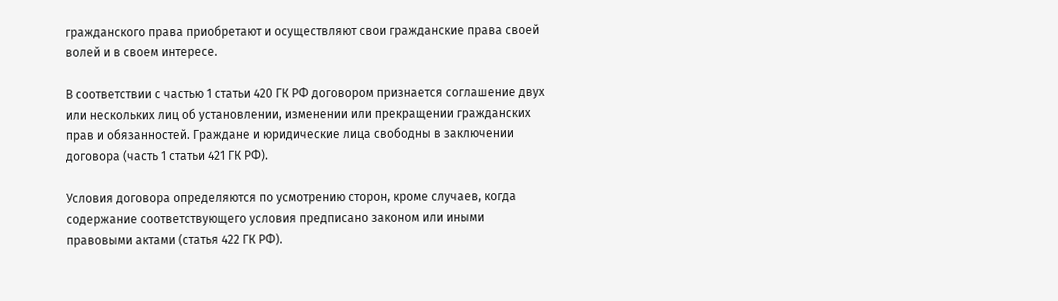гражданского права приобретают и осуществляют свои гражданские права своей волей и в своем интересе.

В соответствии с частью 1 статьи 420 ГК РФ договором признается соглашение двух или нескольких лиц об установлении, изменении или прекращении гражданских прав и обязанностей. Граждане и юридические лица свободны в заключении договора (часть 1 статьи 421 ГК РФ).

Условия договора определяются по усмотрению сторон, кроме случаев, когда содержание соответствующего условия предписано законом или иными правовыми актами (статья 422 ГК РФ).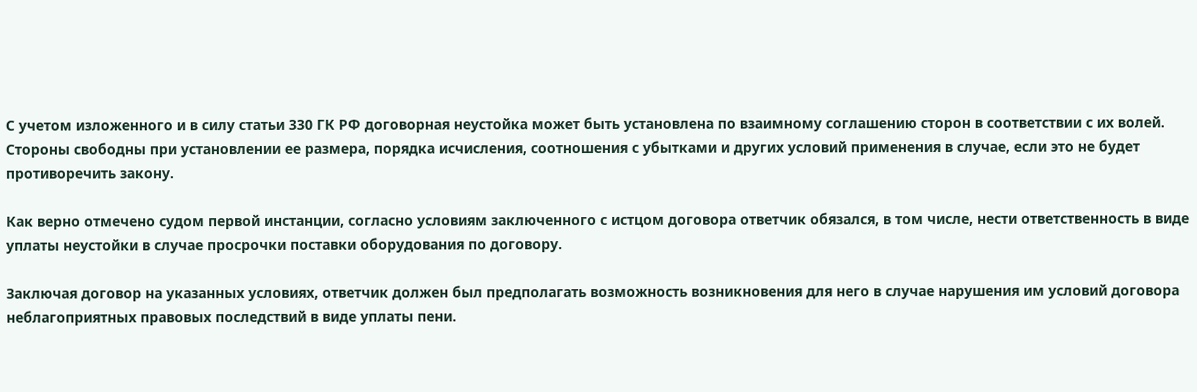С учетом изложенного и в силу статьи 330 ГК РФ договорная неустойка может быть установлена по взаимному соглашению сторон в соответствии с их волей. Стороны свободны при установлении ее размера, порядка исчисления, соотношения с убытками и других условий применения в случае, если это не будет противоречить закону.

Как верно отмечено судом первой инстанции, согласно условиям заключенного с истцом договора ответчик обязался, в том числе, нести ответственность в виде уплаты неустойки в случае просрочки поставки оборудования по договору.

Заключая договор на указанных условиях, ответчик должен был предполагать возможность возникновения для него в случае нарушения им условий договора неблагоприятных правовых последствий в виде уплаты пени.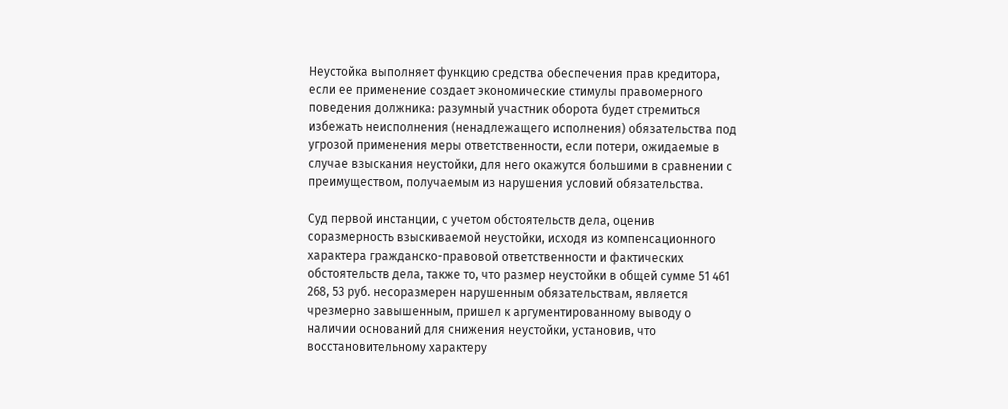Неустойка выполняет функцию средства обеспечения прав кредитора, если ее применение создает экономические стимулы правомерного поведения должника: разумный участник оборота будет стремиться избежать неисполнения (ненадлежащего исполнения) обязательства под угрозой применения меры ответственности, если потери, ожидаемые в случае взыскания неустойки, для него окажутся большими в сравнении с преимуществом, получаемым из нарушения условий обязательства.

Суд первой инстанции, с учетом обстоятельств дела, оценив соразмерность взыскиваемой неустойки, исходя из компенсационного характера гражданско-правовой ответственности и фактических обстоятельств дела, также то, что размер неустойки в общей сумме 51 461 268, 53 руб. несоразмерен нарушенным обязательствам, является чрезмерно завышенным, пришел к аргументированному выводу о наличии оснований для снижения неустойки, установив, что восстановительному характеру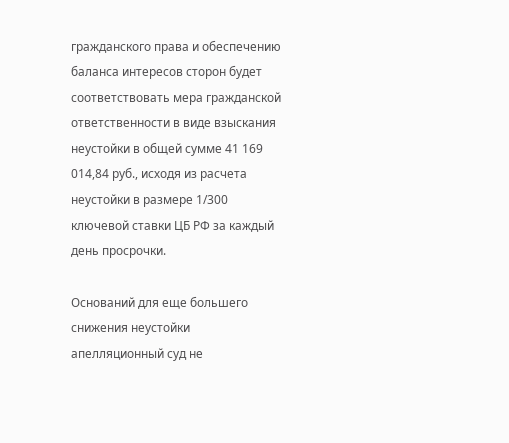гражданского права и обеспечению баланса интересов сторон будет соответствовать мера гражданской ответственности в виде взыскания неустойки в общей сумме 41 169 014,84 руб., исходя из расчета неустойки в размере 1/300 ключевой ставки ЦБ РФ за каждый день просрочки.

Оснований для еще большего снижения неустойки апелляционный суд не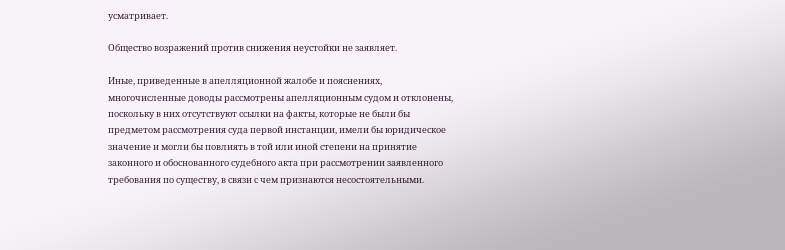усматривает.

Общество возражений против снижения неустойки не заявляет.

Иные, приведенные в апелляционной жалобе и пояснениях, многочисленные доводы рассмотрены апелляционным судом и отклонены, поскольку в них отсутствуют ссылки на факты, которые не были бы предметом рассмотрения суда первой инстанции, имели бы юридическое значение и могли бы повлиять в той или иной степени на принятие законного и обоснованного судебного акта при рассмотрении заявленного требования по существу, в связи с чем признаются несостоятельными.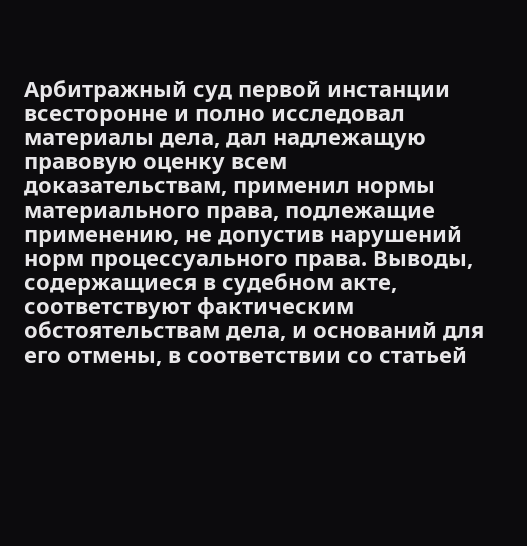Арбитражный суд первой инстанции всесторонне и полно исследовал материалы дела, дал надлежащую правовую оценку всем доказательствам, применил нормы материального права, подлежащие применению, не допустив нарушений норм процессуального права. Выводы, содержащиеся в судебном акте, соответствуют фактическим обстоятельствам дела, и оснований для его отмены, в соответствии со статьей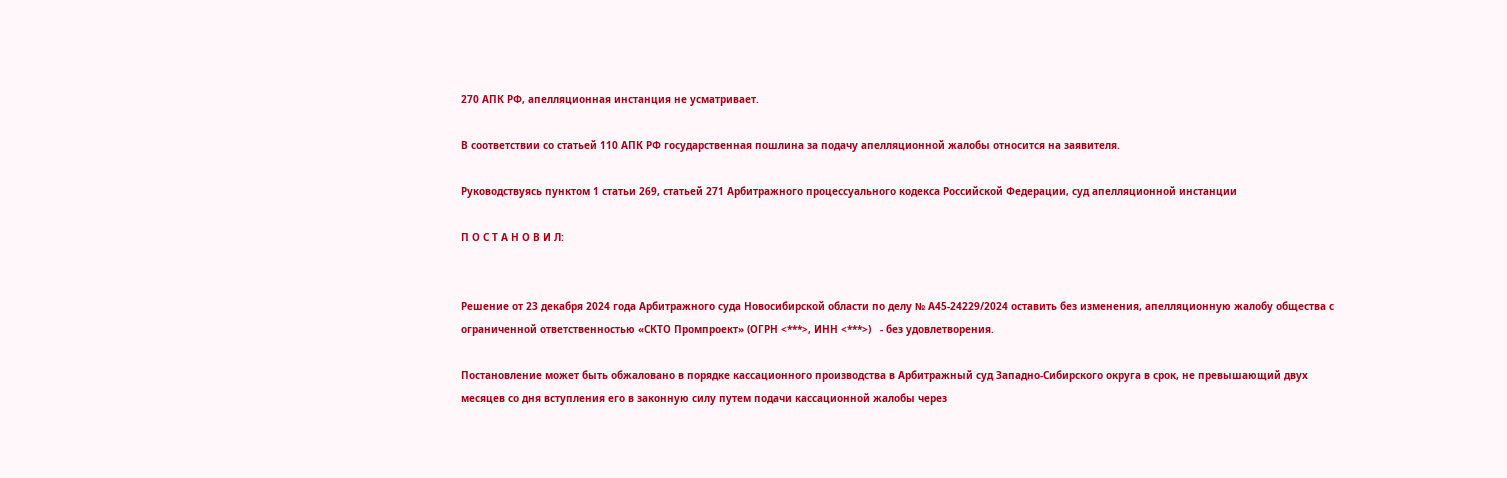270 АПК РФ, апелляционная инстанция не усматривает.

В соответствии со статьей 110 АПК РФ государственная пошлина за подачу апелляционной жалобы относится на заявителя.

Руководствуясь пунктом 1 статьи 269, статьей 271 Арбитражного процессуального кодекса Российской Федерации, суд апелляционной инстанции

П О С Т А Н О В И Л:


Решение от 23 декабря 2024 года Арбитражного суда Новосибирской области по делу № А45-24229/2024 оставить без изменения, апелляционную жалобу общества с ограниченной ответственностью «СКТО Промпроект» (ОГРН <***>, ИНН <***>)   - без удовлетворения.

Постановление может быть обжаловано в порядке кассационного производства в Арбитражный суд Западно-Сибирского округа в срок, не превышающий двух месяцев со дня вступления его в законную силу путем подачи кассационной жалобы через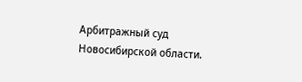Арбитражный суд Новосибирской области.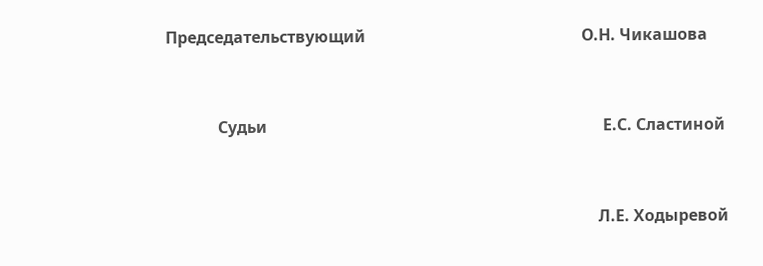Председательствующий                                                      О.Н. Чикашова


             Судьи                                                                                    Е.С. Сластиной


                                                                                                            Л.Е. Ходыревой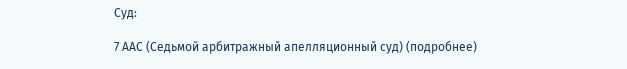Суд:

7 ААС (Седьмой арбитражный апелляционный суд) (подробнее)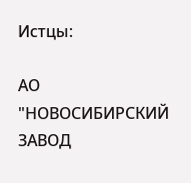Истцы:

АО "НОВОСИБИРСКИЙ ЗАВОД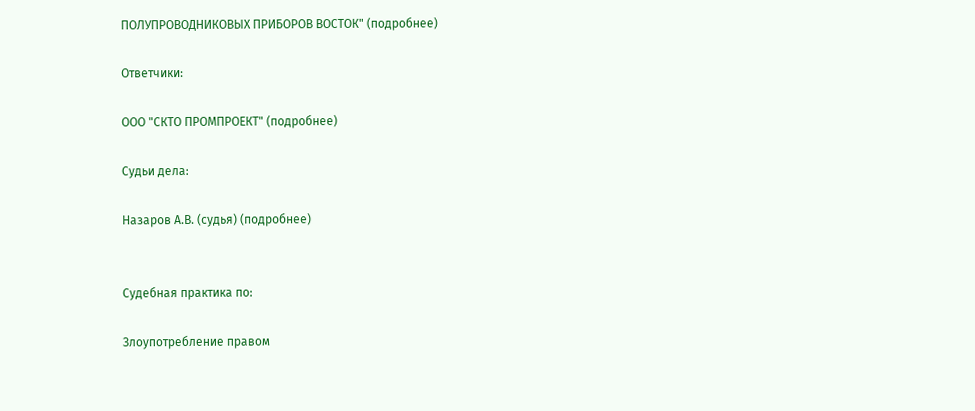ПОЛУПРОВОДНИКОВЫХ ПРИБОРОВ ВОСТОК" (подробнее)

Ответчики:

ООО "СКТО ПРОМПРОЕКТ" (подробнее)

Судьи дела:

Назаров А.В. (судья) (подробнее)


Судебная практика по:

Злоупотребление правом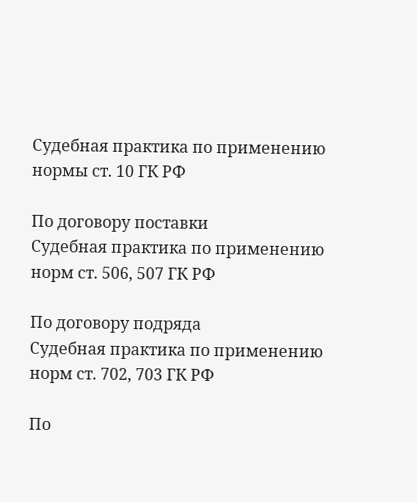Судебная практика по применению нормы ст. 10 ГК РФ

По договору поставки
Судебная практика по применению норм ст. 506, 507 ГК РФ

По договору подряда
Судебная практика по применению норм ст. 702, 703 ГК РФ

По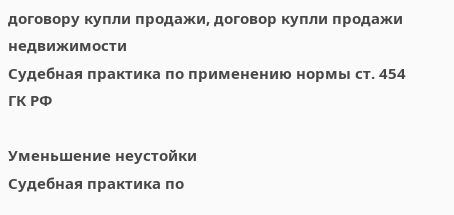договору купли продажи, договор купли продажи недвижимости
Судебная практика по применению нормы ст. 454 ГК РФ

Уменьшение неустойки
Судебная практика по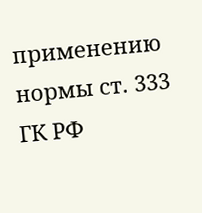применению нормы ст. 333 ГК РФ